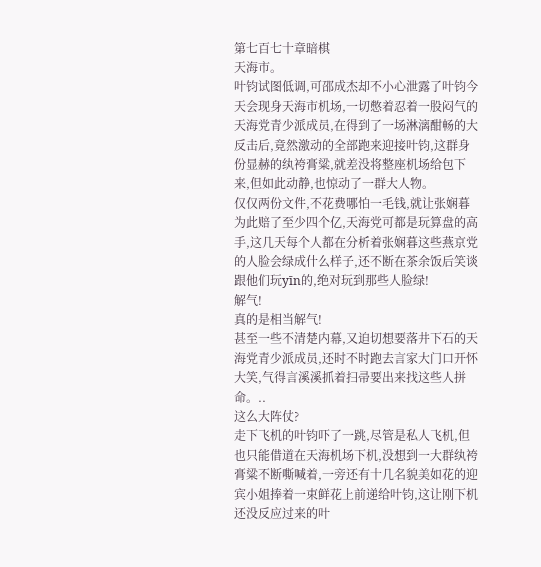第七百七十章暗棋
天海市。
叶钧试图低调,可邵成杰却不小心泄露了叶钧今天会现身天海市机场,一切憋着忍着一股闷气的天海党青少派成员,在得到了一场淋漓酣畅的大反击后,竟然激动的全部跑来迎接叶钧,这群身份显赫的纨袴膏粱,就差没将整座机场给包下来,但如此动静,也惊动了一群大人物。
仅仅两份文件,不花费哪怕一毛钱,就让张娴暮为此赔了至少四个亿,天海党可都是玩算盘的高手,这几天每个人都在分析着张娴暮这些燕京党的人脸会绿成什么样子,还不断在茶余饭后笑谈跟他们玩yīn的,绝对玩到那些人脸绿!
解气!
真的是相当解气!
甚至一些不清楚内幕,又迫切想要落井下石的天海党青少派成员,还时不时跑去言家大门口开怀大笑,气得言溪溪抓着扫帚要出来找这些人拼命。..
这么大阵仗?
走下飞机的叶钧吓了一跳,尽管是私人飞机,但也只能借道在天海机场下机,没想到一大群纨袴膏粱不断嘶喊着,一旁还有十几名貌美如花的迎宾小姐捧着一束鲜花上前递给叶钧,这让刚下机还没反应过来的叶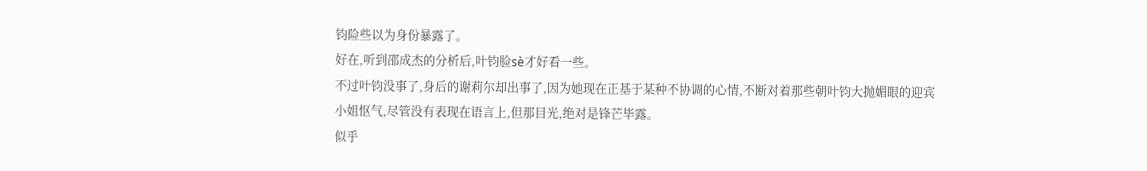钧险些以为身份暴露了。
好在,听到邵成杰的分析后,叶钧脸sè才好看一些。
不过叶钧没事了,身后的谢莉尔却出事了,因为她现在正基于某种不协调的心情,不断对着那些朝叶钧大抛媚眼的迎宾小姐怄气,尽管没有表现在语言上,但那目光,绝对是锋芒毕露。
似乎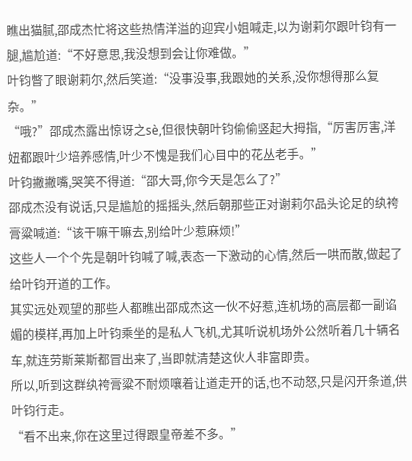瞧出猫腻,邵成杰忙将这些热情洋溢的迎宾小姐喊走,以为谢莉尔跟叶钧有一腿,尴尬道:“不好意思,我没想到会让你难做。”
叶钧瞥了眼谢莉尔,然后笑道:“没事没事,我跟她的关系,没你想得那么复杂。”
“哦?”邵成杰露出惊讶之sè,但很快朝叶钧偷偷竖起大拇指,“厉害厉害,洋妞都跟叶少培养感情,叶少不愧是我们心目中的花丛老手。”
叶钧撇撇嘴,哭笑不得道:“邵大哥,你今天是怎么了?”
邵成杰没有说话,只是尴尬的摇摇头,然后朝那些正对谢莉尔品头论足的纨袴膏粱喊道:“该干嘛干嘛去,别给叶少惹麻烦!”
这些人一个个先是朝叶钧喊了喊,表态一下激动的心情,然后一哄而散,做起了给叶钧开道的工作。
其实远处观望的那些人都瞧出邵成杰这一伙不好惹,连机场的高层都一副谄媚的模样,再加上叶钧乘坐的是私人飞机,尤其听说机场外公然听着几十辆名车,就连劳斯莱斯都冒出来了,当即就清楚这伙人非富即贵。
所以,听到这群纨袴膏粱不耐烦嚷着让道走开的话,也不动怒,只是闪开条道,供叶钧行走。
“看不出来,你在这里过得跟皇帝差不多。”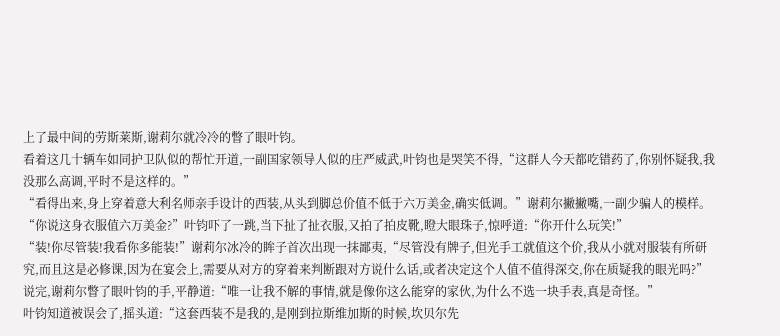上了最中间的劳斯莱斯,谢莉尔就冷冷的瞥了眼叶钧。
看着这几十辆车如同护卫队似的帮忙开道,一副国家领导人似的庄严威武,叶钧也是哭笑不得,“这群人今天都吃错药了,你别怀疑我,我没那么高调,平时不是这样的。”
“看得出来,身上穿着意大利名师亲手设计的西装,从头到脚总价值不低于六万美金,确实低调。”谢莉尔撇撇嘴,一副少骗人的模样。
“你说这身衣服值六万美金?”叶钧吓了一跳,当下扯了扯衣服,又拍了拍皮靴,瞪大眼珠子,惊呼道:“你开什么玩笑!”
“装!你尽管装!我看你多能装!”谢莉尔冰冷的眸子首次出现一抹鄙夷,“尽管没有牌子,但光手工就值这个价,我从小就对服装有所研究,而且这是必修课,因为在宴会上,需要从对方的穿着来判断跟对方说什么话,或者决定这个人值不值得深交,你在质疑我的眼光吗?”
说完,谢莉尔瞥了眼叶钧的手,平静道:“唯一让我不解的事情,就是像你这么能穿的家伙,为什么不选一块手表,真是奇怪。”
叶钧知道被误会了,摇头道:“这套西装不是我的,是刚到拉斯维加斯的时候,坎贝尔先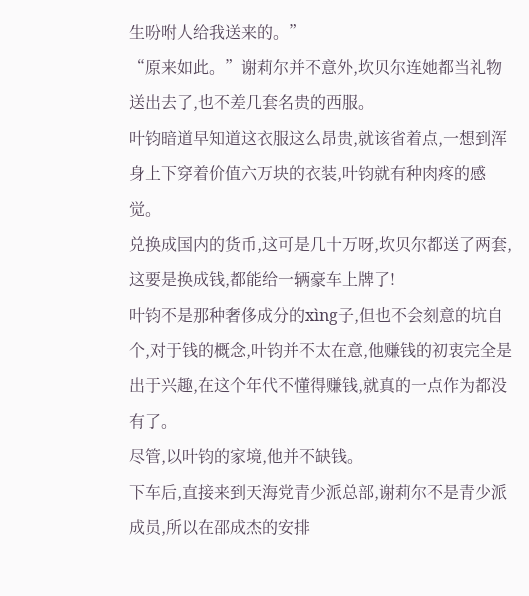生吩咐人给我送来的。”
“原来如此。”谢莉尔并不意外,坎贝尔连她都当礼物送出去了,也不差几套名贵的西服。
叶钧暗道早知道这衣服这么昂贵,就该省着点,一想到浑身上下穿着价值六万块的衣装,叶钧就有种肉疼的感觉。
兑换成国内的货币,这可是几十万呀,坎贝尔都送了两套,这要是换成钱,都能给一辆豪车上牌了!
叶钧不是那种奢侈成分的xìng子,但也不会刻意的坑自个,对于钱的概念,叶钧并不太在意,他赚钱的初衷完全是出于兴趣,在这个年代不懂得赚钱,就真的一点作为都没有了。
尽管,以叶钧的家境,他并不缺钱。
下车后,直接来到天海党青少派总部,谢莉尔不是青少派成员,所以在邵成杰的安排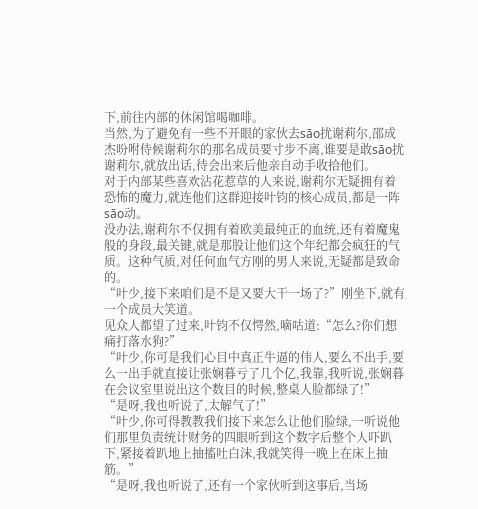下,前往内部的休闲馆喝咖啡。
当然,为了避免有一些不开眼的家伙去sāo扰谢莉尔,邵成杰吩咐侍候谢莉尔的那名成员要寸步不离,谁要是敢sāo扰谢莉尔,就放出话,待会出来后他亲自动手收拾他们。
对于内部某些喜欢沾花惹草的人来说,谢莉尔无疑拥有着恐怖的魔力,就连他们这群迎接叶钧的核心成员,都是一阵sāo动。
没办法,谢莉尔不仅拥有着欧美最纯正的血统,还有着魔鬼般的身段,最关键,就是那股让他们这个年纪都会疯狂的气质。这种气质,对任何血气方刚的男人来说,无疑都是致命的。
“叶少,接下来咱们是不是又要大干一场了?”刚坐下,就有一个成员大笑道。
见众人都望了过来,叶钧不仅愕然,嘀咕道:“怎么?你们想痛打落水狗?”
“叶少,你可是我们心目中真正牛逼的伟人,要么不出手,要么一出手就直接让张娴暮亏了几个亿,我靠,我听说,张娴暮在会议室里说出这个数目的时候,整桌人脸都绿了!”
“是呀,我也听说了,太解气了!”
“叶少,你可得教教我们接下来怎么让他们脸绿,一听说他们那里负责统计财务的四眼听到这个数字后整个人吓趴下,紧接着趴地上抽搐吐白沫,我就笑得一晚上在床上抽筋。”
“是呀,我也听说了,还有一个家伙听到这事后,当场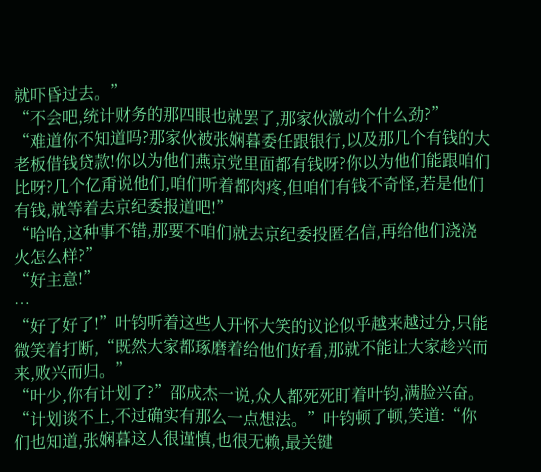就吓昏过去。”
“不会吧,统计财务的那四眼也就罢了,那家伙激动个什么劲?”
“难道你不知道吗?那家伙被张娴暮委任跟银行,以及那几个有钱的大老板借钱贷款!你以为他们燕京党里面都有钱呀?你以为他们能跟咱们比呀?几个亿甭说他们,咱们听着都肉疼,但咱们有钱不奇怪,若是他们有钱,就等着去京纪委报道吧!”
“哈哈,这种事不错,那要不咱们就去京纪委投匿名信,再给他们浇浇火怎么样?”
“好主意!”
…
“好了好了!”叶钧听着这些人开怀大笑的议论似乎越来越过分,只能微笑着打断,“既然大家都琢磨着给他们好看,那就不能让大家趁兴而来,败兴而归。”
“叶少,你有计划了?”邵成杰一说,众人都死死盯着叶钧,满脸兴奋。
“计划谈不上,不过确实有那么一点想法。”叶钧顿了顿,笑道:“你们也知道,张娴暮这人很谨慎,也很无赖,最关键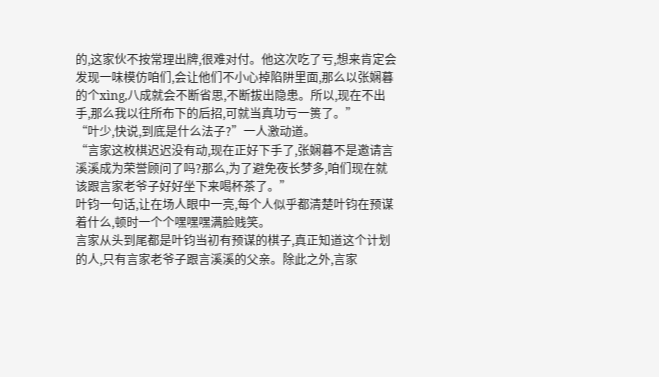的,这家伙不按常理出牌,很难对付。他这次吃了亏,想来肯定会发现一味模仿咱们,会让他们不小心掉陷阱里面,那么以张娴暮的个xìng,八成就会不断省思,不断拔出隐患。所以,现在不出手,那么我以往所布下的后招,可就当真功亏一篑了。”
“叶少,快说,到底是什么法子?”一人激动道。
“言家这枚棋迟迟没有动,现在正好下手了,张娴暮不是邀请言溪溪成为荣誉顾问了吗?那么,为了避免夜长梦多,咱们现在就该跟言家老爷子好好坐下来喝杯茶了。”
叶钧一句话,让在场人眼中一亮,每个人似乎都清楚叶钧在预谋着什么,顿时一个个嘿嘿嘿满脸贱笑。
言家从头到尾都是叶钧当初有预谋的棋子,真正知道这个计划的人,只有言家老爷子跟言溪溪的父亲。除此之外,言家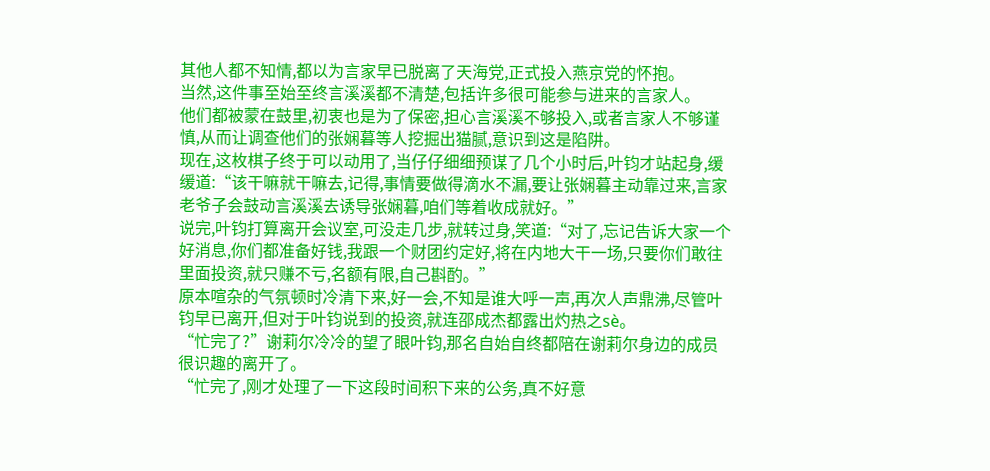其他人都不知情,都以为言家早已脱离了天海党,正式投入燕京党的怀抱。
当然,这件事至始至终言溪溪都不清楚,包括许多很可能参与进来的言家人。
他们都被蒙在鼓里,初衷也是为了保密,担心言溪溪不够投入,或者言家人不够谨慎,从而让调查他们的张娴暮等人挖掘出猫腻,意识到这是陷阱。
现在,这枚棋子终于可以动用了,当仔仔细细预谋了几个小时后,叶钧才站起身,缓缓道:“该干嘛就干嘛去,记得,事情要做得滴水不漏,要让张娴暮主动靠过来,言家老爷子会鼓动言溪溪去诱导张娴暮,咱们等着收成就好。”
说完,叶钧打算离开会议室,可没走几步,就转过身,笑道:“对了,忘记告诉大家一个好消息,你们都准备好钱,我跟一个财团约定好,将在内地大干一场,只要你们敢往里面投资,就只赚不亏,名额有限,自己斟酌。”
原本喧杂的气氛顿时冷清下来,好一会,不知是谁大呼一声,再次人声鼎沸,尽管叶钧早已离开,但对于叶钧说到的投资,就连邵成杰都露出灼热之sè。
“忙完了?”谢莉尔冷冷的望了眼叶钧,那名自始自终都陪在谢莉尔身边的成员很识趣的离开了。
“忙完了,刚才处理了一下这段时间积下来的公务,真不好意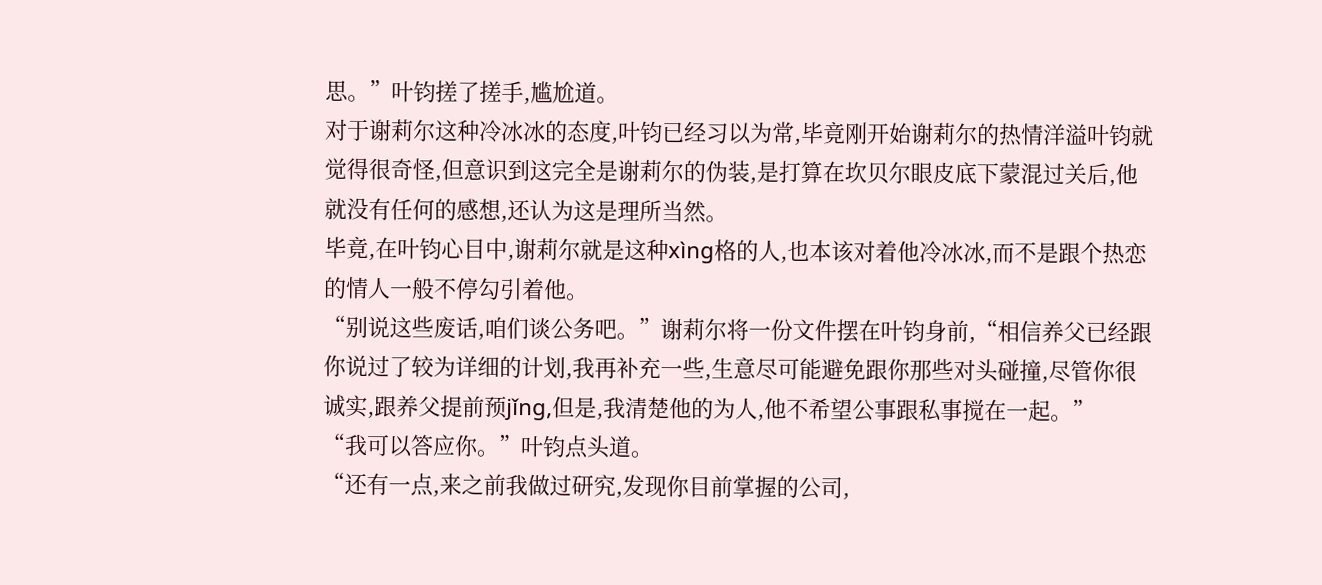思。”叶钧搓了搓手,尴尬道。
对于谢莉尔这种冷冰冰的态度,叶钧已经习以为常,毕竟刚开始谢莉尔的热情洋溢叶钧就觉得很奇怪,但意识到这完全是谢莉尔的伪装,是打算在坎贝尔眼皮底下蒙混过关后,他就没有任何的感想,还认为这是理所当然。
毕竟,在叶钧心目中,谢莉尔就是这种xìng格的人,也本该对着他冷冰冰,而不是跟个热恋的情人一般不停勾引着他。
“别说这些废话,咱们谈公务吧。”谢莉尔将一份文件摆在叶钧身前,“相信养父已经跟你说过了较为详细的计划,我再补充一些,生意尽可能避免跟你那些对头碰撞,尽管你很诚实,跟养父提前预jǐng,但是,我清楚他的为人,他不希望公事跟私事搅在一起。”
“我可以答应你。”叶钧点头道。
“还有一点,来之前我做过研究,发现你目前掌握的公司,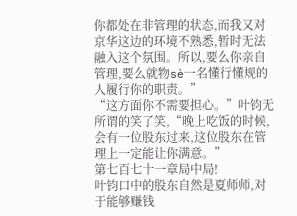你都处在非管理的状态,而我又对京华这边的环境不熟悉,暂时无法融入这个氛围。所以,要么你亲自管理,要么就物sè一名懂行懂规的人履行你的职责。”
“这方面你不需要担心。”叶钧无所谓的笑了笑,“晚上吃饭的时候,会有一位股东过来,这位股东在管理上一定能让你满意。”
第七百七十一章局中局!
叶钧口中的股东自然是夏师师,对于能够赚钱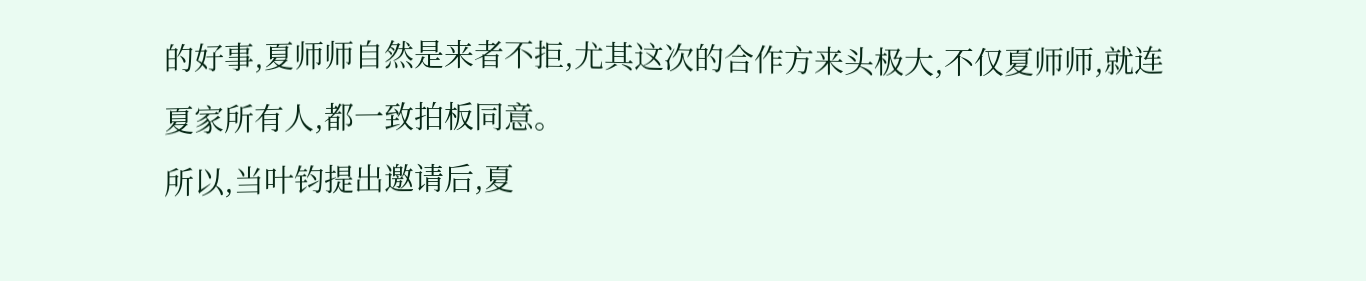的好事,夏师师自然是来者不拒,尤其这次的合作方来头极大,不仅夏师师,就连夏家所有人,都一致拍板同意。
所以,当叶钧提出邀请后,夏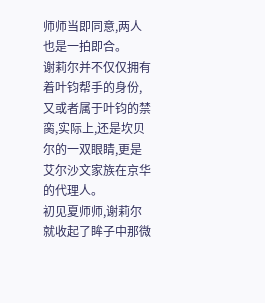师师当即同意,两人也是一拍即合。
谢莉尔并不仅仅拥有着叶钧帮手的身份,又或者属于叶钧的禁脔,实际上,还是坎贝尔的一双眼睛,更是艾尔沙文家族在京华的代理人。
初见夏师师,谢莉尔就收起了眸子中那微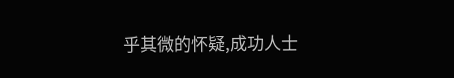乎其微的怀疑,成功人士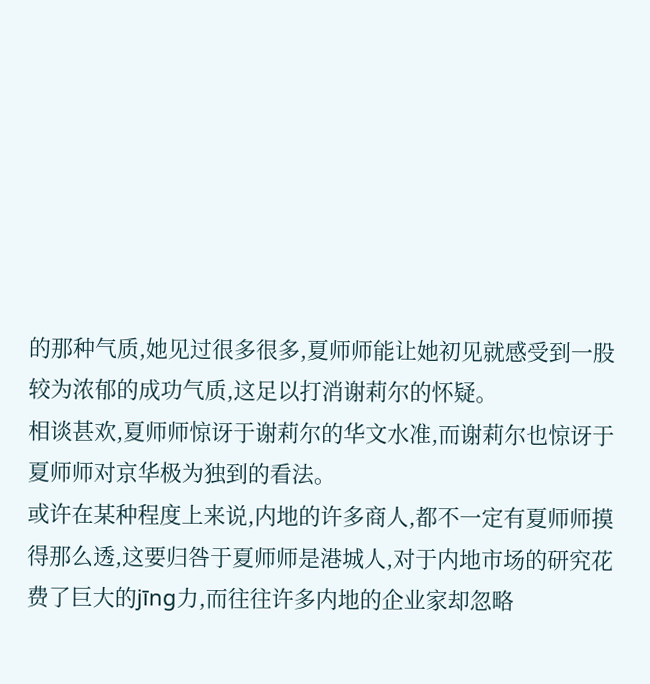的那种气质,她见过很多很多,夏师师能让她初见就感受到一股较为浓郁的成功气质,这足以打消谢莉尔的怀疑。
相谈甚欢,夏师师惊讶于谢莉尔的华文水准,而谢莉尔也惊讶于夏师师对京华极为独到的看法。
或许在某种程度上来说,内地的许多商人,都不一定有夏师师摸得那么透,这要归咎于夏师师是港城人,对于内地市场的研究花费了巨大的jīng力,而往往许多内地的企业家却忽略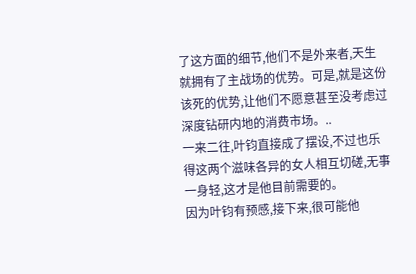了这方面的细节,他们不是外来者,天生就拥有了主战场的优势。可是,就是这份该死的优势,让他们不愿意甚至没考虑过深度钻研内地的消费市场。..
一来二往,叶钧直接成了摆设,不过也乐得这两个滋味各异的女人相互切磋,无事一身轻,这才是他目前需要的。
因为叶钧有预感,接下来,很可能他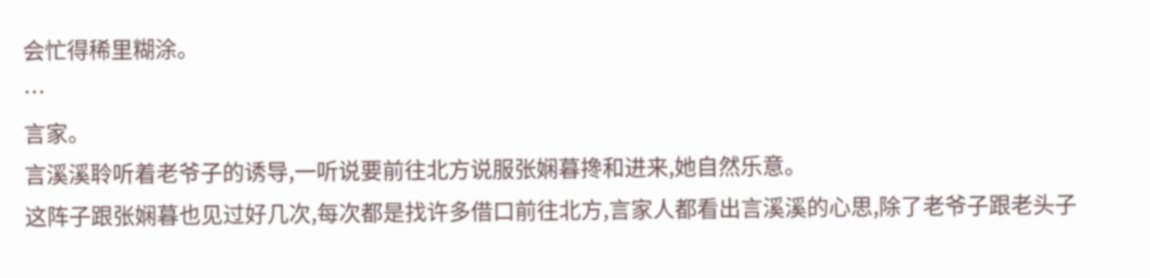会忙得稀里糊涂。
…
言家。
言溪溪聆听着老爷子的诱导,一听说要前往北方说服张娴暮搀和进来,她自然乐意。
这阵子跟张娴暮也见过好几次,每次都是找许多借口前往北方,言家人都看出言溪溪的心思,除了老爷子跟老头子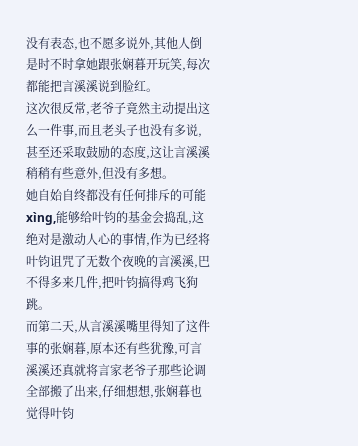没有表态,也不愿多说外,其他人倒是时不时拿她跟张娴暮开玩笑,每次都能把言溪溪说到脸红。
这次很反常,老爷子竟然主动提出这么一件事,而且老头子也没有多说,甚至还采取鼓励的态度,这让言溪溪稍稍有些意外,但没有多想。
她自始自终都没有任何排斥的可能xìng,能够给叶钧的基金会捣乱,这绝对是激动人心的事情,作为已经将叶钧诅咒了无数个夜晚的言溪溪,巴不得多来几件,把叶钧搞得鸡飞狗跳。
而第二天,从言溪溪嘴里得知了这件事的张娴暮,原本还有些犹豫,可言溪溪还真就将言家老爷子那些论调全部搬了出来,仔细想想,张娴暮也觉得叶钧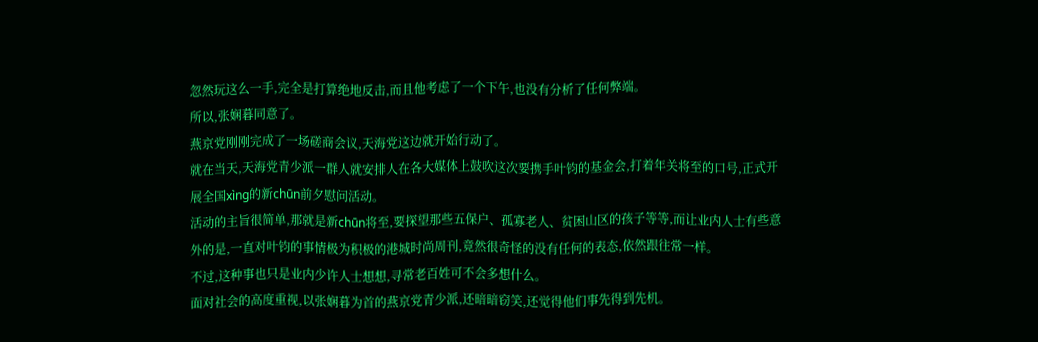忽然玩这么一手,完全是打算绝地反击,而且他考虑了一个下午,也没有分析了任何弊端。
所以,张娴暮同意了。
燕京党刚刚完成了一场磋商会议,天海党这边就开始行动了。
就在当天,天海党青少派一群人就安排人在各大媒体上鼓吹这次要携手叶钧的基金会,打着年关将至的口号,正式开展全国xìng的新chūn前夕慰问活动。
活动的主旨很简单,那就是新chūn将至,要探望那些五保户、孤寡老人、贫困山区的孩子等等,而让业内人士有些意外的是,一直对叶钧的事情极为积极的港城时尚周刊,竟然很奇怪的没有任何的表态,依然跟往常一样。
不过,这种事也只是业内少许人士想想,寻常老百姓可不会多想什么。
面对社会的高度重视,以张娴暮为首的燕京党青少派,还暗暗窃笑,还觉得他们事先得到先机。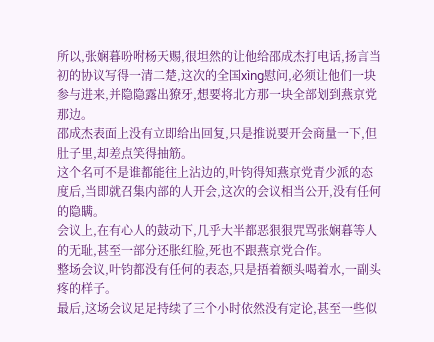所以,张娴暮吩咐杨天赐,很坦然的让他给邵成杰打电话,扬言当初的协议写得一清二楚,这次的全国xìng慰问,必须让他们一块参与进来,并隐隐露出獠牙,想要将北方那一块全部划到燕京党那边。
邵成杰表面上没有立即给出回复,只是推说要开会商量一下,但肚子里,却差点笑得抽筋。
这个名可不是谁都能往上沾边的,叶钧得知燕京党青少派的态度后,当即就召集内部的人开会,这次的会议相当公开,没有任何的隐瞒。
会议上,在有心人的鼓动下,几乎大半都恶狠狠咒骂张娴暮等人的无耻,甚至一部分还胀红脸,死也不跟燕京党合作。
整场会议,叶钧都没有任何的表态,只是捂着额头喝着水,一副头疼的样子。
最后,这场会议足足持续了三个小时依然没有定论,甚至一些似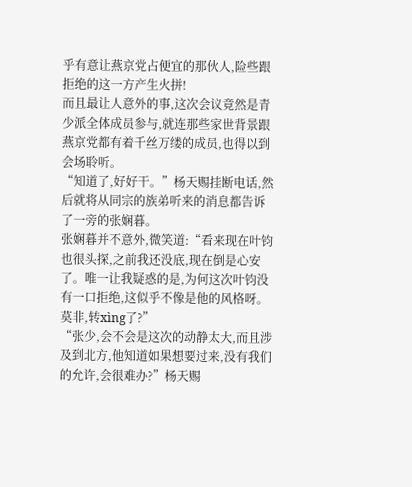乎有意让燕京党占便宜的那伙人,险些跟拒绝的这一方产生火拼!
而且最让人意外的事,这次会议竟然是青少派全体成员参与,就连那些家世背景跟燕京党都有着千丝万缕的成员,也得以到会场聆听。
“知道了,好好干。”杨天赐挂断电话,然后就将从同宗的族弟听来的消息都告诉了一旁的张娴暮。
张娴暮并不意外,微笑道:“看来现在叶钧也很头探,之前我还没底,现在倒是心安了。唯一让我疑惑的是,为何这次叶钧没有一口拒绝,这似乎不像是他的风格呀。莫非,转xìng了?”
“张少,会不会是这次的动静太大,而且涉及到北方,他知道如果想要过来,没有我们的允许,会很难办?”杨天赐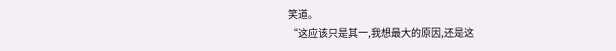笑道。
“这应该只是其一,我想最大的原因,还是这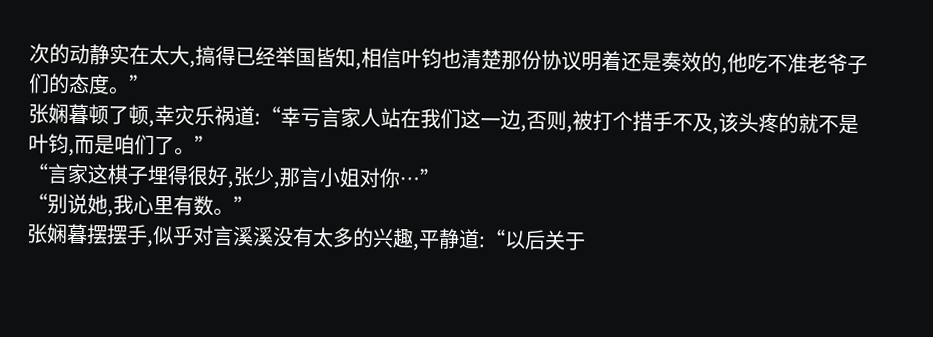次的动静实在太大,搞得已经举国皆知,相信叶钧也清楚那份协议明着还是奏效的,他吃不准老爷子们的态度。”
张娴暮顿了顿,幸灾乐祸道:“幸亏言家人站在我们这一边,否则,被打个措手不及,该头疼的就不是叶钧,而是咱们了。”
“言家这棋子埋得很好,张少,那言小姐对你…”
“别说她,我心里有数。”
张娴暮摆摆手,似乎对言溪溪没有太多的兴趣,平静道:“以后关于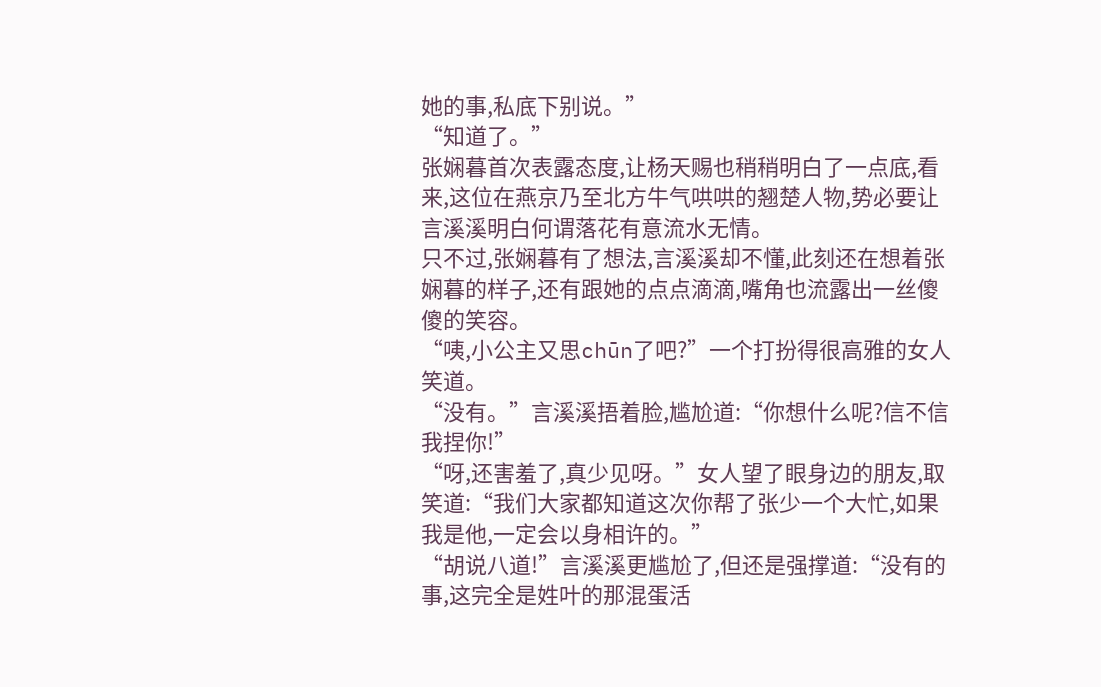她的事,私底下别说。”
“知道了。”
张娴暮首次表露态度,让杨天赐也稍稍明白了一点底,看来,这位在燕京乃至北方牛气哄哄的翘楚人物,势必要让言溪溪明白何谓落花有意流水无情。
只不过,张娴暮有了想法,言溪溪却不懂,此刻还在想着张娴暮的样子,还有跟她的点点滴滴,嘴角也流露出一丝傻傻的笑容。
“咦,小公主又思chūn了吧?”一个打扮得很高雅的女人笑道。
“没有。”言溪溪捂着脸,尴尬道:“你想什么呢?信不信我捏你!”
“呀,还害羞了,真少见呀。”女人望了眼身边的朋友,取笑道:“我们大家都知道这次你帮了张少一个大忙,如果我是他,一定会以身相许的。”
“胡说八道!”言溪溪更尴尬了,但还是强撑道:“没有的事,这完全是姓叶的那混蛋活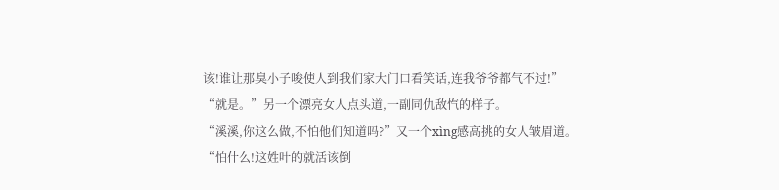该!谁让那臭小子唆使人到我们家大门口看笑话,连我爷爷都气不过!”
“就是。”另一个漂亮女人点头道,一副同仇敌忾的样子。
“溪溪,你这么做,不怕他们知道吗?”又一个xìng感高挑的女人皱眉道。
“怕什么!这姓叶的就活该倒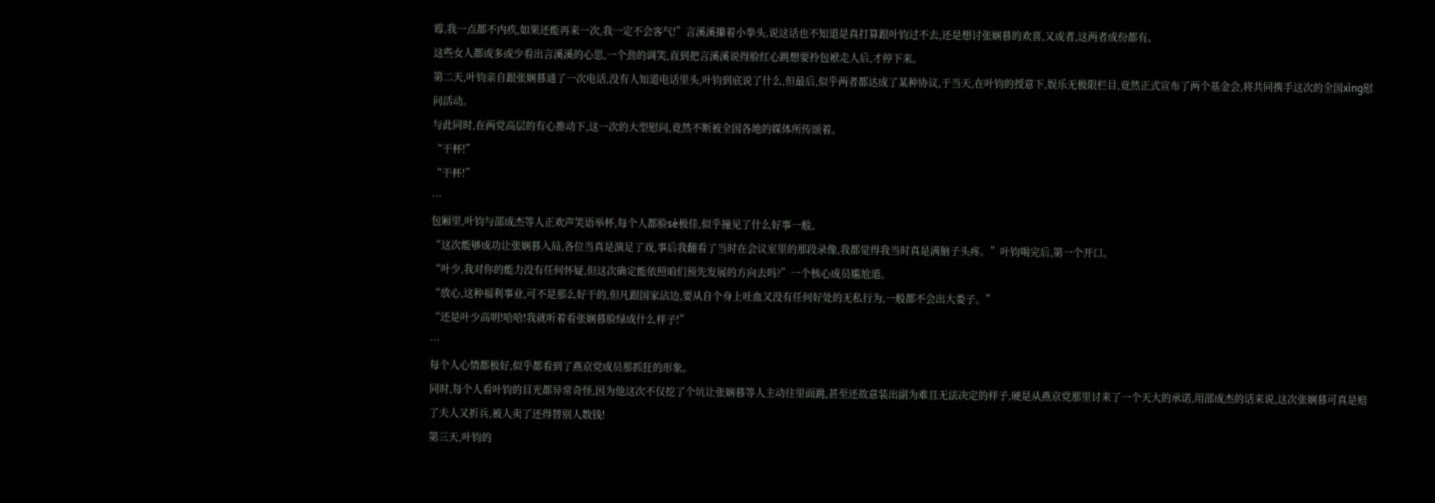霉,我一点都不内疚,如果还能再来一次,我一定不会客气!”言溪溪攥着小拳头,说这话也不知道是真打算跟叶钧过不去,还是想讨张娴暮的欢喜,又或者,这两者成份都有。
这些女人都或多或少看出言溪溪的心思,一个劲的调笑,直到把言溪溪说得脸红心跳想要拎包袱走人后,才停下来。
第二天,叶钧亲自跟张娴暮通了一次电话,没有人知道电话里头,叶钧到底说了什么,但最后,似乎两者都达成了某种协议,于当天,在叶钧的授意下,娱乐无极限栏目,竟然正式宣布了两个基金会,将共同携手这次的全国xìng慰问活动。
与此同时,在两党高层的有心推动下,这一次的大型慰问,竟然不断被全国各地的媒体所传颂着。
“干杯!”
“干杯!”
…
包厢里,叶钧与邵成杰等人正欢声笑语举杯,每个人都脸sè极佳,似乎撞见了什么好事一般。
“这次能够成功让张娴暮入局,各位当真是演足了戏,事后我翻看了当时在会议室里的那段录像,我都觉得我当时真是满脑子头疼。”叶钧喝完后,第一个开口。
“叶少,我对你的能力没有任何怀疑,但这次确定能依照咱们预先发展的方向去吗?”一个核心成员尴尬道。
“放心,这种福利事业,可不是那么好干的,但凡跟国家沾边,要从自个身上吐血又没有任何好处的无私行为,一般都不会出大娄子。”
“还是叶少高明!哈哈!我就听着看张娴暮脸绿成什么样子!”
…
每个人心情都极好,似乎都看到了燕京党成员那抓狂的形象。
同时,每个人看叶钧的目光都异常奇怪,因为他这次不仅挖了个坑让张娴暮等人主动往里面跳,甚至还故意装出副为难且无法决定的样子,硬是从燕京党那里讨来了一个天大的承诺,用邵成杰的话来说,这次张娴暮可真是赔了夫人又折兵,被人卖了还得替别人数钱!
第三天,叶钧的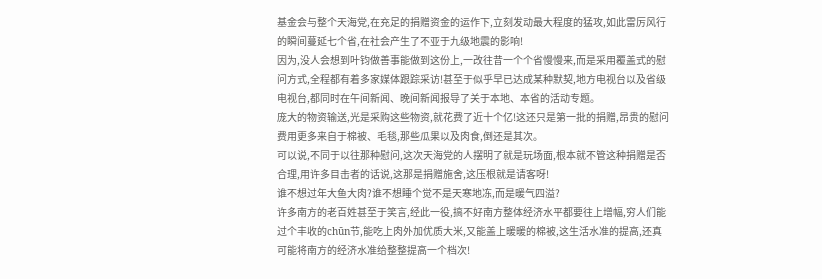基金会与整个天海党,在充足的捐赠资金的运作下,立刻发动最大程度的猛攻,如此雷厉风行的瞬间蔓延七个省,在社会产生了不亚于九级地震的影响!
因为,没人会想到叶钧做善事能做到这份上,一改往昔一个个省慢慢来,而是采用覆盖式的慰问方式,全程都有着多家媒体跟踪采访!甚至于似乎早已达成某种默契,地方电视台以及省级电视台,都同时在午间新闻、晚间新闻报导了关于本地、本省的活动专题。
庞大的物资输送,光是采购这些物资,就花费了近十个亿!这还只是第一批的捐赠,昂贵的慰问费用更多来自于棉被、毛毯,那些瓜果以及肉食,倒还是其次。
可以说,不同于以往那种慰问,这次天海党的人摆明了就是玩场面,根本就不管这种捐赠是否合理,用许多目击者的话说,这那是捐赠施舍,这压根就是请客呀!
谁不想过年大鱼大肉?谁不想睡个觉不是天寒地冻,而是暖气四溢?
许多南方的老百姓甚至于笑言,经此一役,搞不好南方整体经济水平都要往上增幅,穷人们能过个丰收的chūn节,能吃上肉外加优质大米,又能盖上暖暖的棉被,这生活水准的提高,还真可能将南方的经济水准给整整提高一个档次!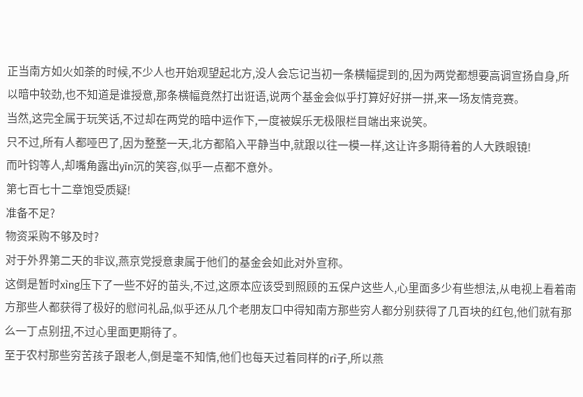正当南方如火如荼的时候,不少人也开始观望起北方,没人会忘记当初一条横幅提到的,因为两党都想要高调宣扬自身,所以暗中较劲,也不知道是谁授意,那条横幅竟然打出诳语,说两个基金会似乎打算好好拼一拼,来一场友情竞赛。
当然,这完全属于玩笑话,不过却在两党的暗中运作下,一度被娱乐无极限栏目端出来说笑。
只不过,所有人都哑巴了,因为整整一天,北方都陷入平静当中,就跟以往一模一样,这让许多期待着的人大跌眼镜!
而叶钧等人,却嘴角露出yīn沉的笑容,似乎一点都不意外。
第七百七十二章饱受质疑!
准备不足?
物资采购不够及时?
对于外界第二天的非议,燕京党授意隶属于他们的基金会如此对外宣称。
这倒是暂时xìng压下了一些不好的苗头,不过,这原本应该受到照顾的五保户这些人,心里面多少有些想法,从电视上看着南方那些人都获得了极好的慰问礼品,似乎还从几个老朋友口中得知南方那些穷人都分别获得了几百块的红包,他们就有那么一丁点别扭,不过心里面更期待了。
至于农村那些穷苦孩子跟老人,倒是毫不知情,他们也每天过着同样的rì子,所以燕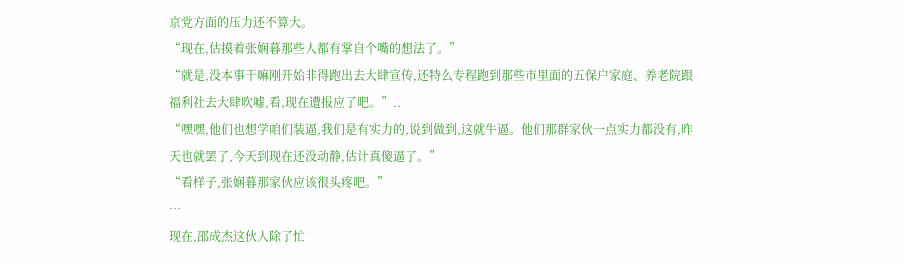京党方面的压力还不算大。
“现在,估摸着张娴暮那些人都有掌自个嘴的想法了。”
“就是,没本事干嘛刚开始非得跑出去大肆宣传,还特么专程跑到那些市里面的五保户家庭、养老院跟福利社去大肆吹嘘,看,现在遭报应了吧。”..
“嘿嘿,他们也想学咱们装逼,我们是有实力的,说到做到,这就牛逼。他们那群家伙一点实力都没有,昨天也就罢了,今天到现在还没动静,估计真傻逼了。”
“看样子,张娴暮那家伙应该很头疼吧。”
…
现在,邵成杰这伙人除了忙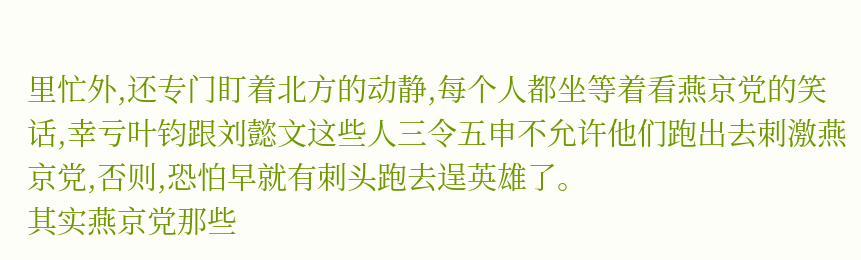里忙外,还专门盯着北方的动静,每个人都坐等着看燕京党的笑话,幸亏叶钧跟刘懿文这些人三令五申不允许他们跑出去刺激燕京党,否则,恐怕早就有刺头跑去逞英雄了。
其实燕京党那些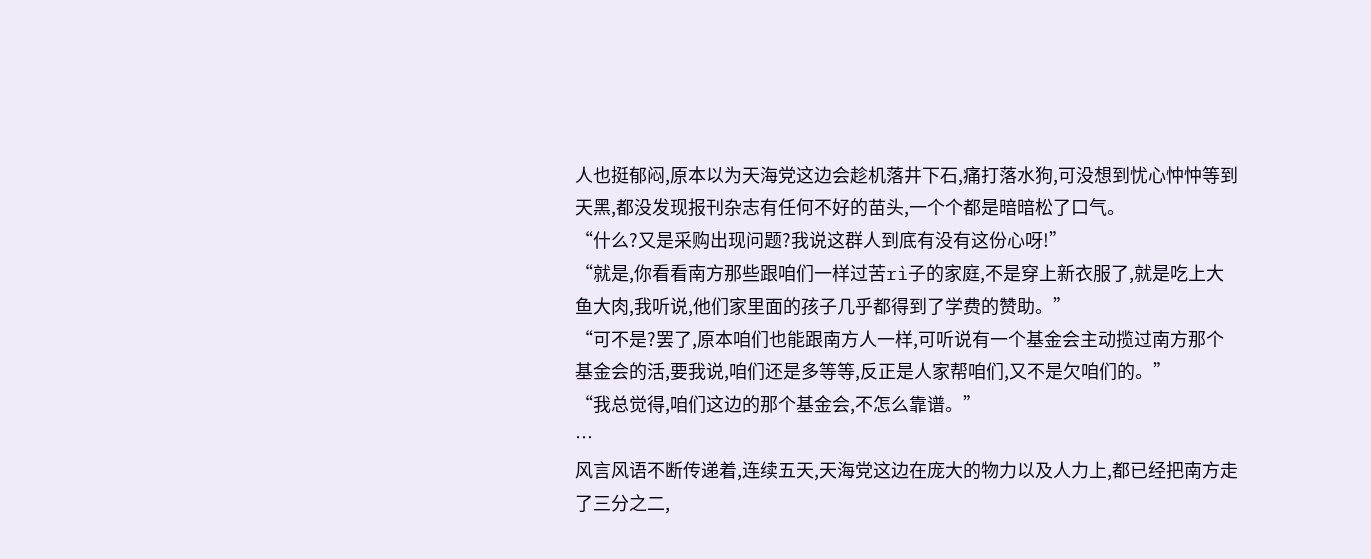人也挺郁闷,原本以为天海党这边会趁机落井下石,痛打落水狗,可没想到忧心忡忡等到天黑,都没发现报刊杂志有任何不好的苗头,一个个都是暗暗松了口气。
“什么?又是采购出现问题?我说这群人到底有没有这份心呀!”
“就是,你看看南方那些跟咱们一样过苦rì子的家庭,不是穿上新衣服了,就是吃上大鱼大肉,我听说,他们家里面的孩子几乎都得到了学费的赞助。”
“可不是?罢了,原本咱们也能跟南方人一样,可听说有一个基金会主动揽过南方那个基金会的活,要我说,咱们还是多等等,反正是人家帮咱们,又不是欠咱们的。”
“我总觉得,咱们这边的那个基金会,不怎么靠谱。”
…
风言风语不断传递着,连续五天,天海党这边在庞大的物力以及人力上,都已经把南方走了三分之二,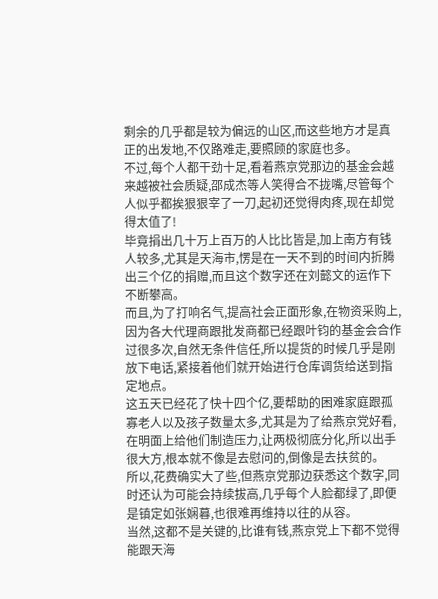剩余的几乎都是较为偏远的山区,而这些地方才是真正的出发地,不仅路难走,要照顾的家庭也多。
不过,每个人都干劲十足,看着燕京党那边的基金会越来越被社会质疑,邵成杰等人笑得合不拢嘴,尽管每个人似乎都挨狠狠宰了一刀,起初还觉得肉疼,现在却觉得太值了!
毕竟捐出几十万上百万的人比比皆是,加上南方有钱人较多,尤其是天海市,愣是在一天不到的时间内折腾出三个亿的捐赠,而且这个数字还在刘懿文的运作下不断攀高。
而且,为了打响名气,提高社会正面形象,在物资采购上,因为各大代理商跟批发商都已经跟叶钧的基金会合作过很多次,自然无条件信任,所以提货的时候几乎是刚放下电话,紧接着他们就开始进行仓库调货给送到指定地点。
这五天已经花了快十四个亿,要帮助的困难家庭跟孤寡老人以及孩子数量太多,尤其是为了给燕京党好看,在明面上给他们制造压力,让两极彻底分化,所以出手很大方,根本就不像是去慰问的,倒像是去扶贫的。
所以,花费确实大了些,但燕京党那边获悉这个数字,同时还认为可能会持续拔高,几乎每个人脸都绿了,即便是镇定如张娴暮,也很难再维持以往的从容。
当然,这都不是关键的,比谁有钱,燕京党上下都不觉得能跟天海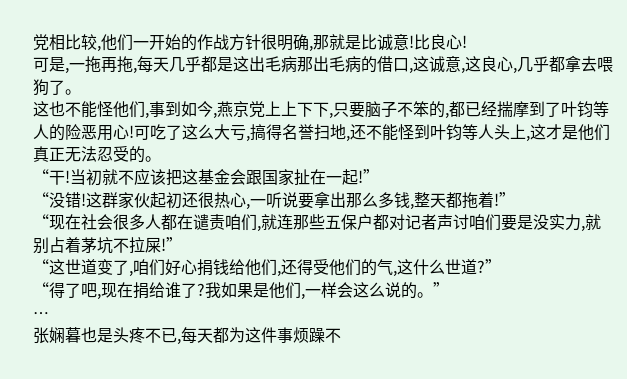党相比较,他们一开始的作战方针很明确,那就是比诚意!比良心!
可是,一拖再拖,每天几乎都是这出毛病那出毛病的借口,这诚意,这良心,几乎都拿去喂狗了。
这也不能怪他们,事到如今,燕京党上上下下,只要脑子不笨的,都已经揣摩到了叶钧等人的险恶用心!可吃了这么大亏,搞得名誉扫地,还不能怪到叶钧等人头上,这才是他们真正无法忍受的。
“干!当初就不应该把这基金会跟国家扯在一起!”
“没错!这群家伙起初还很热心,一听说要拿出那么多钱,整天都拖着!”
“现在社会很多人都在谴责咱们,就连那些五保户都对记者声讨咱们要是没实力,就别占着茅坑不拉屎!”
“这世道变了,咱们好心捐钱给他们,还得受他们的气,这什么世道?”
“得了吧,现在捐给谁了?我如果是他们,一样会这么说的。”
…
张娴暮也是头疼不已,每天都为这件事烦躁不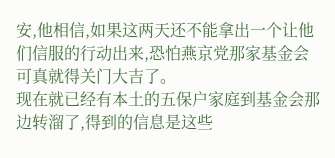安,他相信,如果这两天还不能拿出一个让他们信服的行动出来,恐怕燕京党那家基金会可真就得关门大吉了。
现在就已经有本土的五保户家庭到基金会那边转溜了,得到的信息是这些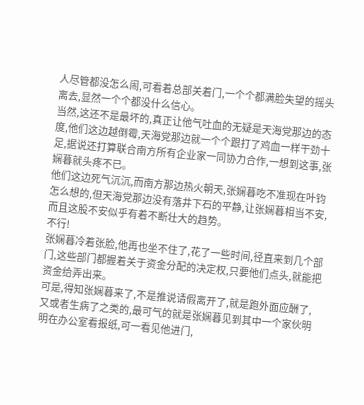人尽管都没怎么闹,可看着总部关着门,一个个都满脸失望的摇头离去,显然一个个都没什么信心。
当然,这还不是最坏的,真正让他气吐血的无疑是天海党那边的态度,他们这边越倒霉,天海党那边就一个个跟打了鸡血一样干劲十足,据说还打算联合南方所有企业家一同协力合作,一想到这事,张娴暮就头疼不已。
他们这边死气沉沉,而南方那边热火朝天,张娴暮吃不准现在叶钧怎么想的,但天海党那边没有落井下石的平静,让张娴暮相当不安,而且这股不安似乎有着不断壮大的趋势。
不行!
张娴暮冷着张脸,他再也坐不住了,花了一些时间,径直来到几个部门,这些部门都握着关于资金分配的决定权,只要他们点头,就能把资金给弄出来。
可是,得知张娴暮来了,不是推说请假离开了,就是跑外面应酬了,又或者生病了之类的,最可气的就是张娴暮见到其中一个家伙明明在办公室看报纸,可一看见他进门,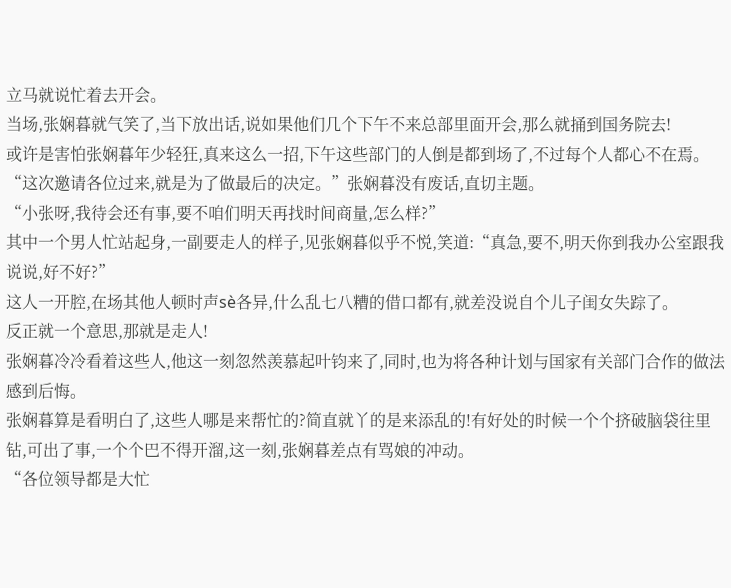立马就说忙着去开会。
当场,张娴暮就气笑了,当下放出话,说如果他们几个下午不来总部里面开会,那么就捅到国务院去!
或许是害怕张娴暮年少轻狂,真来这么一招,下午这些部门的人倒是都到场了,不过每个人都心不在焉。
“这次邀请各位过来,就是为了做最后的决定。”张娴暮没有废话,直切主题。
“小张呀,我待会还有事,要不咱们明天再找时间商量,怎么样?”
其中一个男人忙站起身,一副要走人的样子,见张娴暮似乎不悦,笑道:“真急,要不,明天你到我办公室跟我说说,好不好?”
这人一开腔,在场其他人顿时声sè各异,什么乱七八糟的借口都有,就差没说自个儿子闺女失踪了。
反正就一个意思,那就是走人!
张娴暮冷冷看着这些人,他这一刻忽然羡慕起叶钧来了,同时,也为将各种计划与国家有关部门合作的做法感到后悔。
张娴暮算是看明白了,这些人哪是来帮忙的?简直就丫的是来添乱的!有好处的时候一个个挤破脑袋往里钻,可出了事,一个个巴不得开溜,这一刻,张娴暮差点有骂娘的冲动。
“各位领导都是大忙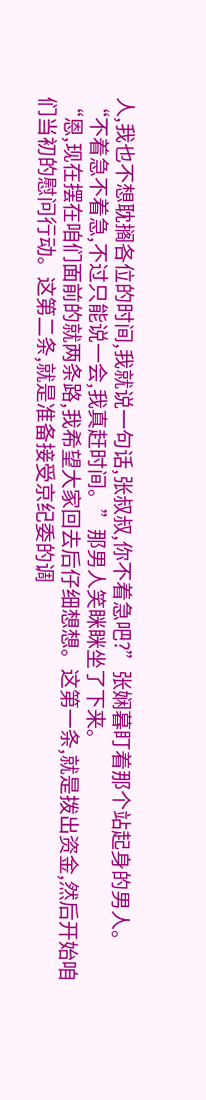人,我也不想耽搁各位的时间,我就说一句话,张叔叔,你不着急吧?”张娴暮盯着那个站起身的男人。
“不着急不着急,不过只能说一会,我真赶时间。”那男人笑眯眯坐了下来。
“恩,现在摆在咱们面前的就两条路,我希望大家回去后仔细想想。这第一条,就是拨出资金,然后开始咱们当初的慰问行动。这第二条,就是准备接受京纪委的调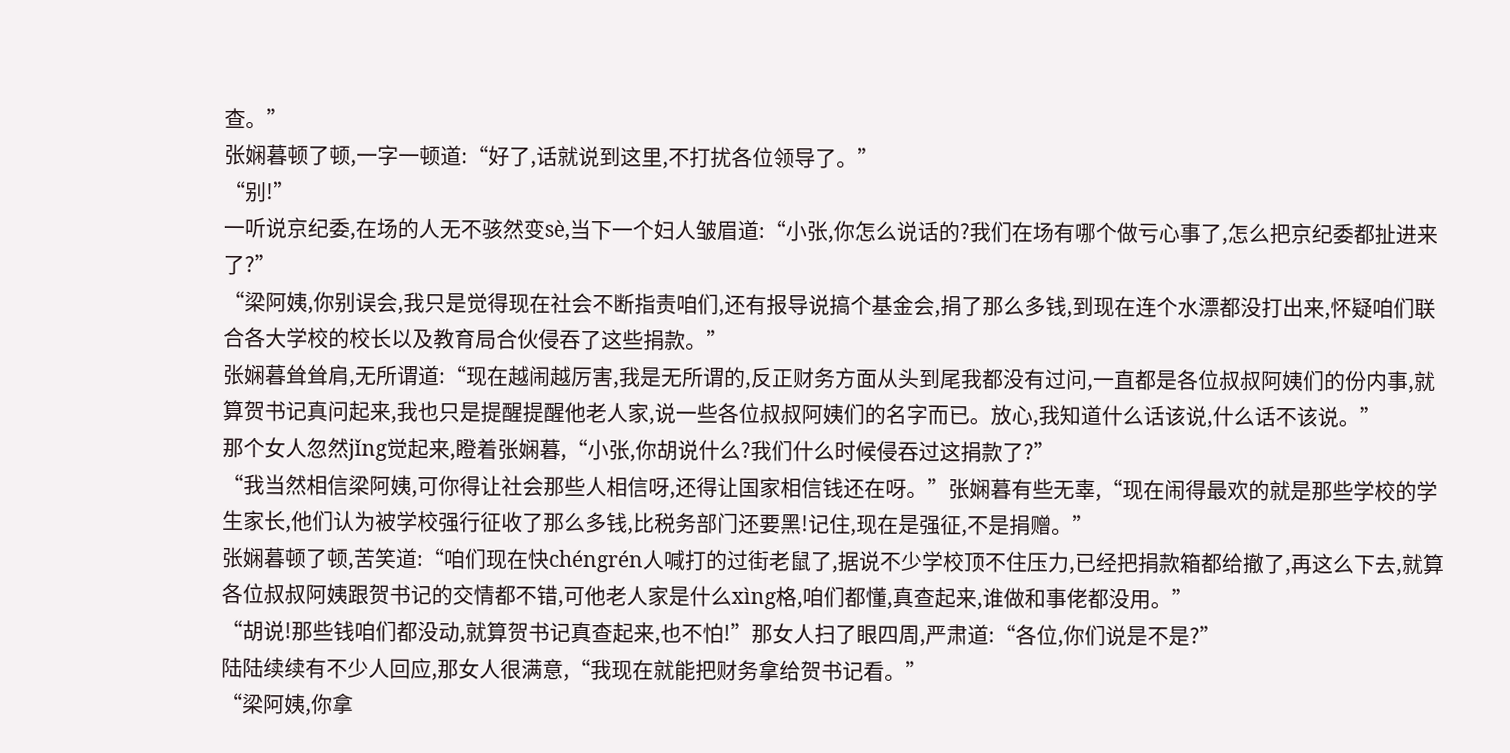查。”
张娴暮顿了顿,一字一顿道:“好了,话就说到这里,不打扰各位领导了。”
“别!”
一听说京纪委,在场的人无不骇然变sè,当下一个妇人皱眉道:“小张,你怎么说话的?我们在场有哪个做亏心事了,怎么把京纪委都扯进来了?”
“梁阿姨,你别误会,我只是觉得现在社会不断指责咱们,还有报导说搞个基金会,捐了那么多钱,到现在连个水漂都没打出来,怀疑咱们联合各大学校的校长以及教育局合伙侵吞了这些捐款。”
张娴暮耸耸肩,无所谓道:“现在越闹越厉害,我是无所谓的,反正财务方面从头到尾我都没有过问,一直都是各位叔叔阿姨们的份内事,就算贺书记真问起来,我也只是提醒提醒他老人家,说一些各位叔叔阿姨们的名字而已。放心,我知道什么话该说,什么话不该说。”
那个女人忽然jǐng觉起来,瞪着张娴暮,“小张,你胡说什么?我们什么时候侵吞过这捐款了?”
“我当然相信梁阿姨,可你得让社会那些人相信呀,还得让国家相信钱还在呀。”张娴暮有些无辜,“现在闹得最欢的就是那些学校的学生家长,他们认为被学校强行征收了那么多钱,比税务部门还要黑!记住,现在是强征,不是捐赠。”
张娴暮顿了顿,苦笑道:“咱们现在快chéngrén人喊打的过街老鼠了,据说不少学校顶不住压力,已经把捐款箱都给撤了,再这么下去,就算各位叔叔阿姨跟贺书记的交情都不错,可他老人家是什么xìng格,咱们都懂,真查起来,谁做和事佬都没用。”
“胡说!那些钱咱们都没动,就算贺书记真查起来,也不怕!”那女人扫了眼四周,严肃道:“各位,你们说是不是?”
陆陆续续有不少人回应,那女人很满意,“我现在就能把财务拿给贺书记看。”
“梁阿姨,你拿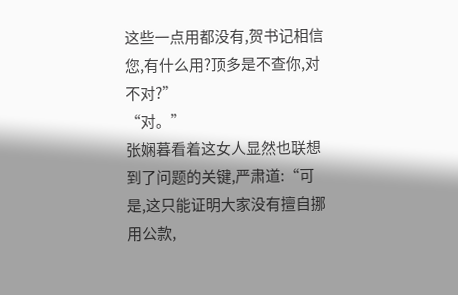这些一点用都没有,贺书记相信您,有什么用?顶多是不查你,对不对?”
“对。”
张娴暮看着这女人显然也联想到了问题的关键,严肃道:“可是,这只能证明大家没有擅自挪用公款,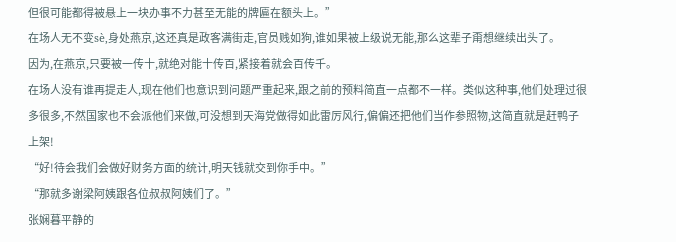但很可能都得被悬上一块办事不力甚至无能的牌匾在额头上。”
在场人无不变sè,身处燕京,这还真是政客满街走,官员贱如狗,谁如果被上级说无能,那么这辈子甭想继续出头了。
因为,在燕京,只要被一传十,就绝对能十传百,紧接着就会百传千。
在场人没有谁再提走人,现在他们也意识到问题严重起来,跟之前的预料简直一点都不一样。类似这种事,他们处理过很多很多,不然国家也不会派他们来做,可没想到天海党做得如此雷厉风行,偏偏还把他们当作参照物,这简直就是赶鸭子上架!
“好!待会我们会做好财务方面的统计,明天钱就交到你手中。”
“那就多谢梁阿姨跟各位叔叔阿姨们了。”
张娴暮平静的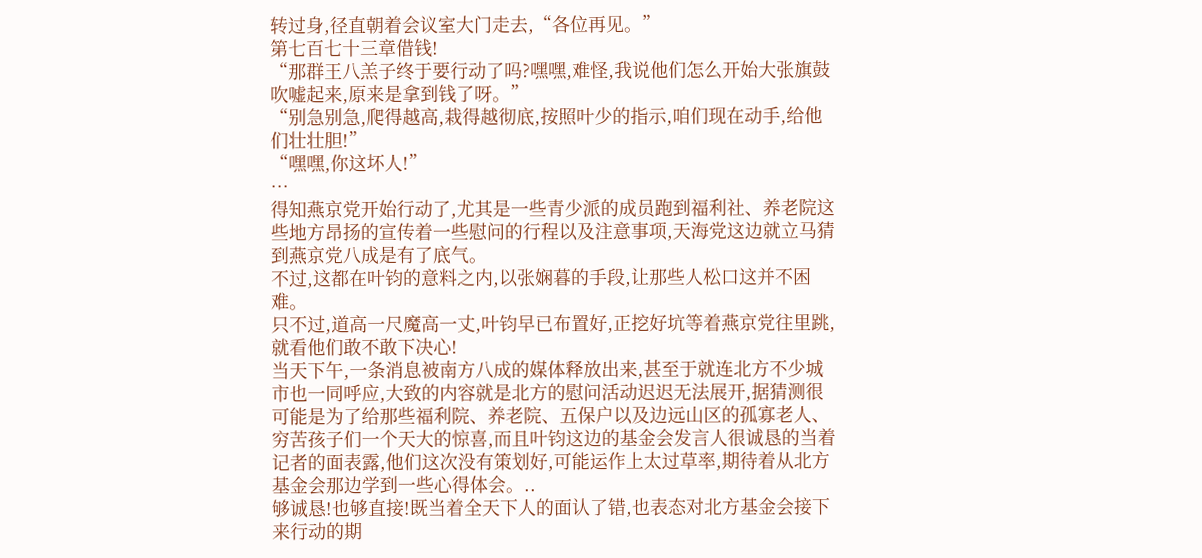转过身,径直朝着会议室大门走去,“各位再见。”
第七百七十三章借钱!
“那群王八羔子终于要行动了吗?嘿嘿,难怪,我说他们怎么开始大张旗鼓吹嘘起来,原来是拿到钱了呀。”
“别急别急,爬得越高,栽得越彻底,按照叶少的指示,咱们现在动手,给他们壮壮胆!”
“嘿嘿,你这坏人!”
…
得知燕京党开始行动了,尤其是一些青少派的成员跑到福利社、养老院这些地方昂扬的宣传着一些慰问的行程以及注意事项,天海党这边就立马猜到燕京党八成是有了底气。
不过,这都在叶钧的意料之内,以张娴暮的手段,让那些人松口这并不困难。
只不过,道高一尺魔高一丈,叶钧早已布置好,正挖好坑等着燕京党往里跳,就看他们敢不敢下决心!
当天下午,一条消息被南方八成的媒体释放出来,甚至于就连北方不少城市也一同呼应,大致的内容就是北方的慰问活动迟迟无法展开,据猜测很可能是为了给那些福利院、养老院、五保户以及边远山区的孤寡老人、穷苦孩子们一个天大的惊喜,而且叶钧这边的基金会发言人很诚恳的当着记者的面表露,他们这次没有策划好,可能运作上太过草率,期待着从北方基金会那边学到一些心得体会。..
够诚恳!也够直接!既当着全天下人的面认了错,也表态对北方基金会接下来行动的期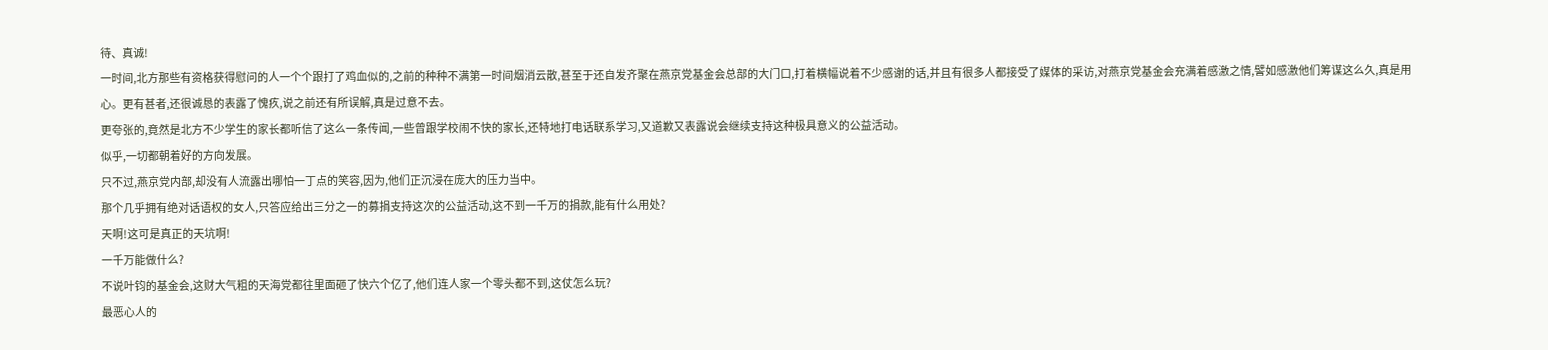待、真诚!
一时间,北方那些有资格获得慰问的人一个个跟打了鸡血似的,之前的种种不满第一时间烟消云散,甚至于还自发齐聚在燕京党基金会总部的大门口,打着横幅说着不少感谢的话,并且有很多人都接受了媒体的采访,对燕京党基金会充满着感激之情,譬如感激他们筹谋这么久,真是用心。更有甚者,还很诚恳的表露了愧疚,说之前还有所误解,真是过意不去。
更夸张的,竟然是北方不少学生的家长都听信了这么一条传闻,一些曾跟学校闹不快的家长,还特地打电话联系学习,又道歉又表露说会继续支持这种极具意义的公益活动。
似乎,一切都朝着好的方向发展。
只不过,燕京党内部,却没有人流露出哪怕一丁点的笑容,因为,他们正沉浸在庞大的压力当中。
那个几乎拥有绝对话语权的女人,只答应给出三分之一的募捐支持这次的公益活动,这不到一千万的捐款,能有什么用处?
天啊!这可是真正的天坑啊!
一千万能做什么?
不说叶钧的基金会,这财大气粗的天海党都往里面砸了快六个亿了,他们连人家一个零头都不到,这仗怎么玩?
最恶心人的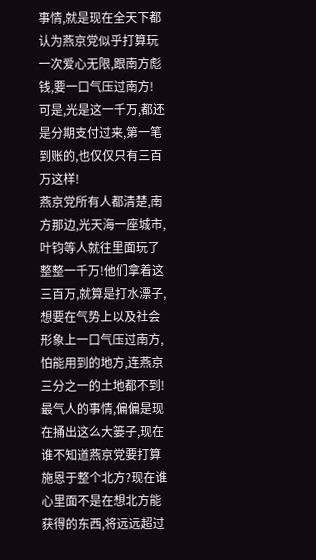事情,就是现在全天下都认为燕京党似乎打算玩一次爱心无限,跟南方彪钱,要一口气压过南方!
可是,光是这一千万,都还是分期支付过来,第一笔到账的,也仅仅只有三百万这样!
燕京党所有人都清楚,南方那边,光天海一座城市,叶钧等人就往里面玩了整整一千万!他们拿着这三百万,就算是打水漂子,想要在气势上以及社会形象上一口气压过南方,怕能用到的地方,连燕京三分之一的土地都不到!
最气人的事情,偏偏是现在捅出这么大篓子,现在谁不知道燕京党要打算施恩于整个北方?现在谁心里面不是在想北方能获得的东西,将远远超过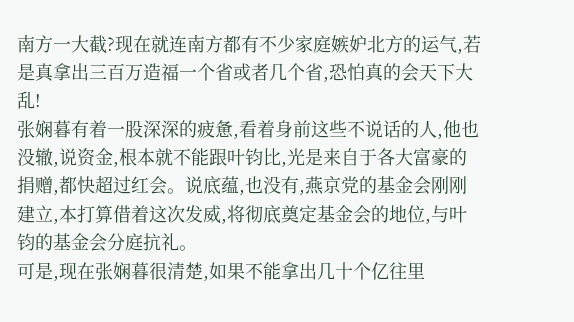南方一大截?现在就连南方都有不少家庭嫉妒北方的运气,若是真拿出三百万造福一个省或者几个省,恐怕真的会天下大乱!
张娴暮有着一股深深的疲惫,看着身前这些不说话的人,他也没辙,说资金,根本就不能跟叶钧比,光是来自于各大富豪的捐赠,都快超过红会。说底蕴,也没有,燕京党的基金会刚刚建立,本打算借着这次发威,将彻底奠定基金会的地位,与叶钧的基金会分庭抗礼。
可是,现在张娴暮很清楚,如果不能拿出几十个亿往里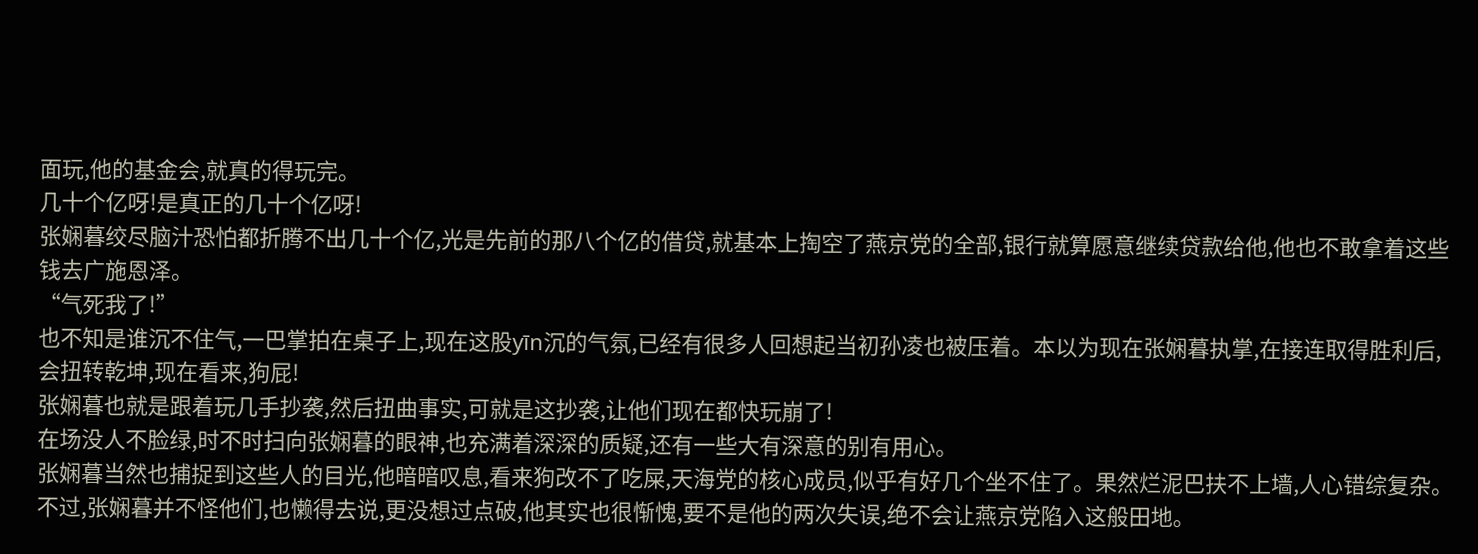面玩,他的基金会,就真的得玩完。
几十个亿呀!是真正的几十个亿呀!
张娴暮绞尽脑汁恐怕都折腾不出几十个亿,光是先前的那八个亿的借贷,就基本上掏空了燕京党的全部,银行就算愿意继续贷款给他,他也不敢拿着这些钱去广施恩泽。
“气死我了!”
也不知是谁沉不住气,一巴掌拍在桌子上,现在这股yīn沉的气氛,已经有很多人回想起当初孙凌也被压着。本以为现在张娴暮执掌,在接连取得胜利后,会扭转乾坤,现在看来,狗屁!
张娴暮也就是跟着玩几手抄袭,然后扭曲事实,可就是这抄袭,让他们现在都快玩崩了!
在场没人不脸绿,时不时扫向张娴暮的眼神,也充满着深深的质疑,还有一些大有深意的别有用心。
张娴暮当然也捕捉到这些人的目光,他暗暗叹息,看来狗改不了吃屎,天海党的核心成员,似乎有好几个坐不住了。果然烂泥巴扶不上墙,人心错综复杂。
不过,张娴暮并不怪他们,也懒得去说,更没想过点破,他其实也很惭愧,要不是他的两次失误,绝不会让燕京党陷入这般田地。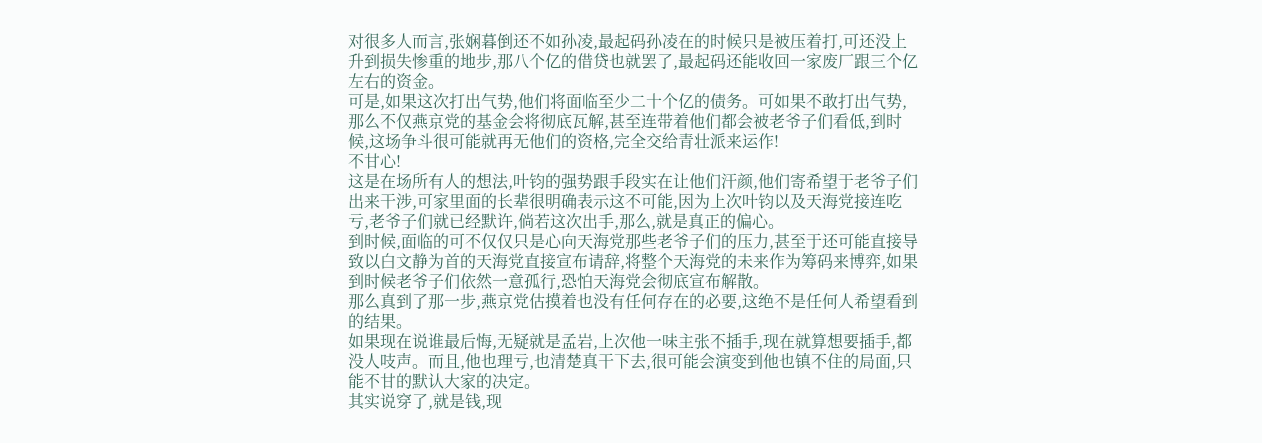对很多人而言,张娴暮倒还不如孙凌,最起码孙凌在的时候只是被压着打,可还没上升到损失惨重的地步,那八个亿的借贷也就罢了,最起码还能收回一家废厂跟三个亿左右的资金。
可是,如果这次打出气势,他们将面临至少二十个亿的债务。可如果不敢打出气势,那么不仅燕京党的基金会将彻底瓦解,甚至连带着他们都会被老爷子们看低,到时候,这场争斗很可能就再无他们的资格,完全交给青壮派来运作!
不甘心!
这是在场所有人的想法,叶钧的强势跟手段实在让他们汗颜,他们寄希望于老爷子们出来干涉,可家里面的长辈很明确表示这不可能,因为上次叶钧以及天海党接连吃亏,老爷子们就已经默许,倘若这次出手,那么,就是真正的偏心。
到时候,面临的可不仅仅只是心向天海党那些老爷子们的压力,甚至于还可能直接导致以白文静为首的天海党直接宣布请辞,将整个天海党的未来作为筹码来博弈,如果到时候老爷子们依然一意孤行,恐怕天海党会彻底宣布解散。
那么真到了那一步,燕京党估摸着也没有任何存在的必要,这绝不是任何人希望看到的结果。
如果现在说谁最后悔,无疑就是孟岩,上次他一味主张不插手,现在就算想要插手,都没人吱声。而且,他也理亏,也清楚真干下去,很可能会演变到他也镇不住的局面,只能不甘的默认大家的决定。
其实说穿了,就是钱,现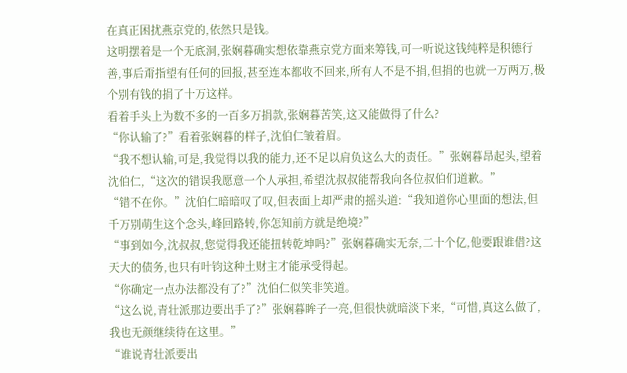在真正困扰燕京党的,依然只是钱。
这明摆着是一个无底洞,张娴暮确实想依靠燕京党方面来筹钱,可一听说这钱纯粹是积德行善,事后甭指望有任何的回报,甚至连本都收不回来,所有人不是不捐,但捐的也就一万两万,极个别有钱的捐了十万这样。
看着手头上为数不多的一百多万捐款,张娴暮苦笑,这又能做得了什么?
“你认输了?”看着张娴暮的样子,沈伯仁皱着眉。
“我不想认输,可是,我觉得以我的能力,还不足以肩负这么大的责任。”张娴暮昂起头,望着沈伯仁,“这次的错误我愿意一个人承担,希望沈叔叔能帮我向各位叔伯们道歉。”
“错不在你。”沈伯仁暗暗叹了叹,但表面上却严肃的摇头道:“我知道你心里面的想法,但千万别萌生这个念头,峰回路转,你怎知前方就是绝境?”
“事到如今,沈叔叔,您觉得我还能扭转乾坤吗?”张娴暮确实无奈,二十个亿,他要跟谁借?这天大的债务,也只有叶钧这种土财主才能承受得起。
“你确定一点办法都没有了?”沈伯仁似笑非笑道。
“这么说,青壮派那边要出手了?”张娴暮眸子一亮,但很快就暗淡下来,“可惜,真这么做了,我也无颜继续待在这里。”
“谁说青壮派要出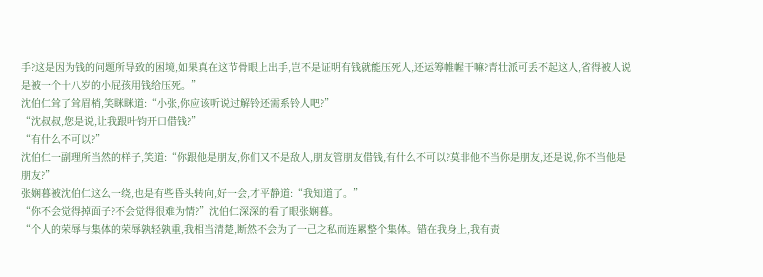手?这是因为钱的问题所导致的困境,如果真在这节骨眼上出手,岂不是证明有钱就能压死人,还运筹帷幄干嘛?青壮派可丢不起这人,省得被人说是被一个十八岁的小屁孩用钱给压死。”
沈伯仁耸了耸眉梢,笑眯眯道:“小张,你应该听说过解铃还需系铃人吧?”
“沈叔叔,您是说,让我跟叶钧开口借钱?”
“有什么不可以?”
沈伯仁一副理所当然的样子,笑道:“你跟他是朋友,你们又不是敌人,朋友管朋友借钱,有什么不可以?莫非他不当你是朋友,还是说,你不当他是朋友?”
张娴暮被沈伯仁这么一绕,也是有些昏头转向,好一会,才平静道:“我知道了。”
“你不会觉得掉面子?不会觉得很难为情?”沈伯仁深深的看了眼张娴暮。
“个人的荣辱与集体的荣辱孰轻孰重,我相当清楚,断然不会为了一己之私而连累整个集体。错在我身上,我有责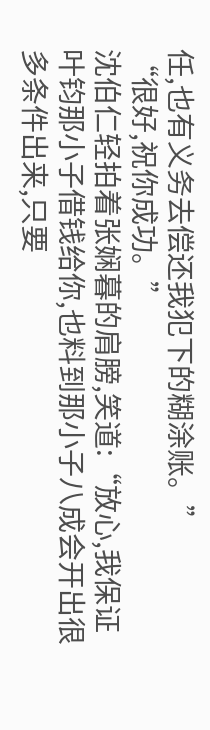任,也有义务去偿还我犯下的糊涂账。”
“很好,祝你成功。”
沈伯仁轻拍着张娴暮的肩膀,笑道:“放心,我保证叶钧那小子借钱给你,也料到那小子八成会开出很多条件出来,只要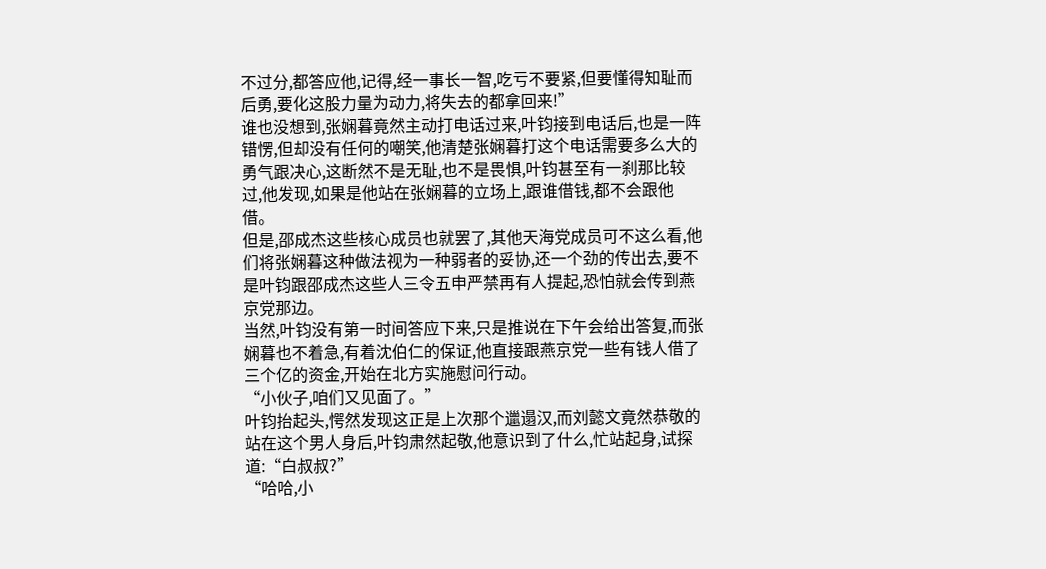不过分,都答应他,记得,经一事长一智,吃亏不要紧,但要懂得知耻而后勇,要化这股力量为动力,将失去的都拿回来!”
谁也没想到,张娴暮竟然主动打电话过来,叶钧接到电话后,也是一阵错愣,但却没有任何的嘲笑,他清楚张娴暮打这个电话需要多么大的勇气跟决心,这断然不是无耻,也不是畏惧,叶钧甚至有一刹那比较过,他发现,如果是他站在张娴暮的立场上,跟谁借钱,都不会跟他借。
但是,邵成杰这些核心成员也就罢了,其他天海党成员可不这么看,他们将张娴暮这种做法视为一种弱者的妥协,还一个劲的传出去,要不是叶钧跟邵成杰这些人三令五申严禁再有人提起,恐怕就会传到燕京党那边。
当然,叶钧没有第一时间答应下来,只是推说在下午会给出答复,而张娴暮也不着急,有着沈伯仁的保证,他直接跟燕京党一些有钱人借了三个亿的资金,开始在北方实施慰问行动。
“小伙子,咱们又见面了。”
叶钧抬起头,愕然发现这正是上次那个邋遢汉,而刘懿文竟然恭敬的站在这个男人身后,叶钧肃然起敬,他意识到了什么,忙站起身,试探道:“白叔叔?”
“哈哈,小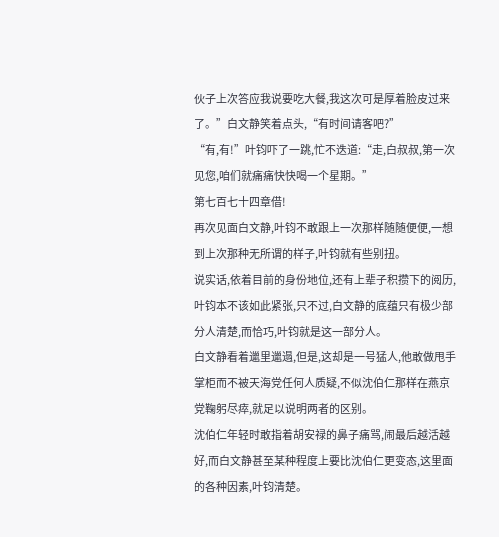伙子上次答应我说要吃大餐,我这次可是厚着脸皮过来了。”白文静笑着点头,“有时间请客吧?”
“有,有!”叶钧吓了一跳,忙不迭道:“走,白叔叔,第一次见您,咱们就痛痛快快喝一个星期。”
第七百七十四章借!
再次见面白文静,叶钧不敢跟上一次那样随随便便,一想到上次那种无所谓的样子,叶钧就有些别扭。
说实话,依着目前的身份地位,还有上辈子积攒下的阅历,叶钧本不该如此紧张,只不过,白文静的底蕴只有极少部分人清楚,而恰巧,叶钧就是这一部分人。
白文静看着邋里邋遢,但是,这却是一号猛人,他敢做甩手掌柜而不被天海党任何人质疑,不似沈伯仁那样在燕京党鞠躬尽瘁,就足以说明两者的区别。
沈伯仁年轻时敢指着胡安禄的鼻子痛骂,闹最后越活越好,而白文静甚至某种程度上要比沈伯仁更变态,这里面的各种因素,叶钧清楚。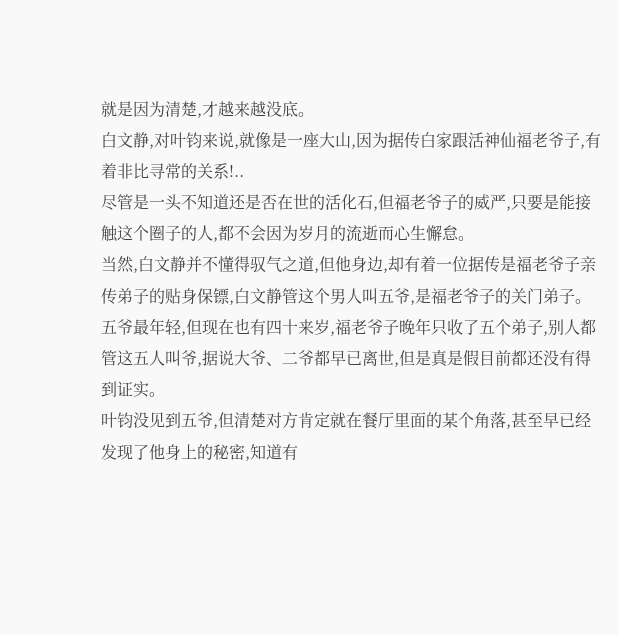就是因为清楚,才越来越没底。
白文静,对叶钧来说,就像是一座大山,因为据传白家跟活神仙福老爷子,有着非比寻常的关系!..
尽管是一头不知道还是否在世的活化石,但福老爷子的威严,只要是能接触这个圈子的人,都不会因为岁月的流逝而心生懈怠。
当然,白文静并不懂得驭气之道,但他身边,却有着一位据传是福老爷子亲传弟子的贴身保镖,白文静管这个男人叫五爷,是福老爷子的关门弟子。
五爷最年轻,但现在也有四十来岁,福老爷子晚年只收了五个弟子,别人都管这五人叫爷,据说大爷、二爷都早已离世,但是真是假目前都还没有得到证实。
叶钧没见到五爷,但清楚对方肯定就在餐厅里面的某个角落,甚至早已经发现了他身上的秘密,知道有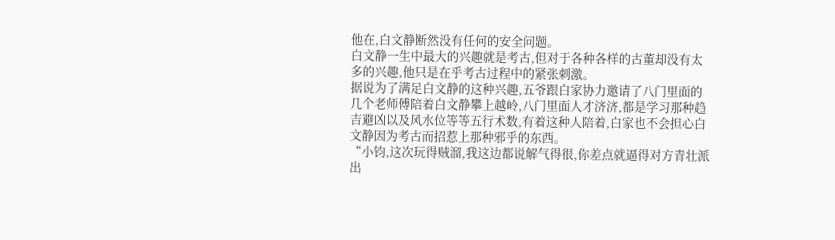他在,白文静断然没有任何的安全问题。
白文静一生中最大的兴趣就是考古,但对于各种各样的古董却没有太多的兴趣,他只是在乎考古过程中的紧张刺激。
据说为了满足白文静的这种兴趣,五爷跟白家协力邀请了八门里面的几个老师傅陪着白文静攀上越岭,八门里面人才济济,都是学习那种趋吉避凶以及风水位等等五行术数,有着这种人陪着,白家也不会担心白文静因为考古而招惹上那种邪乎的东西。
“小钧,这次玩得贼溜,我这边都说解气得很,你差点就逼得对方青壮派出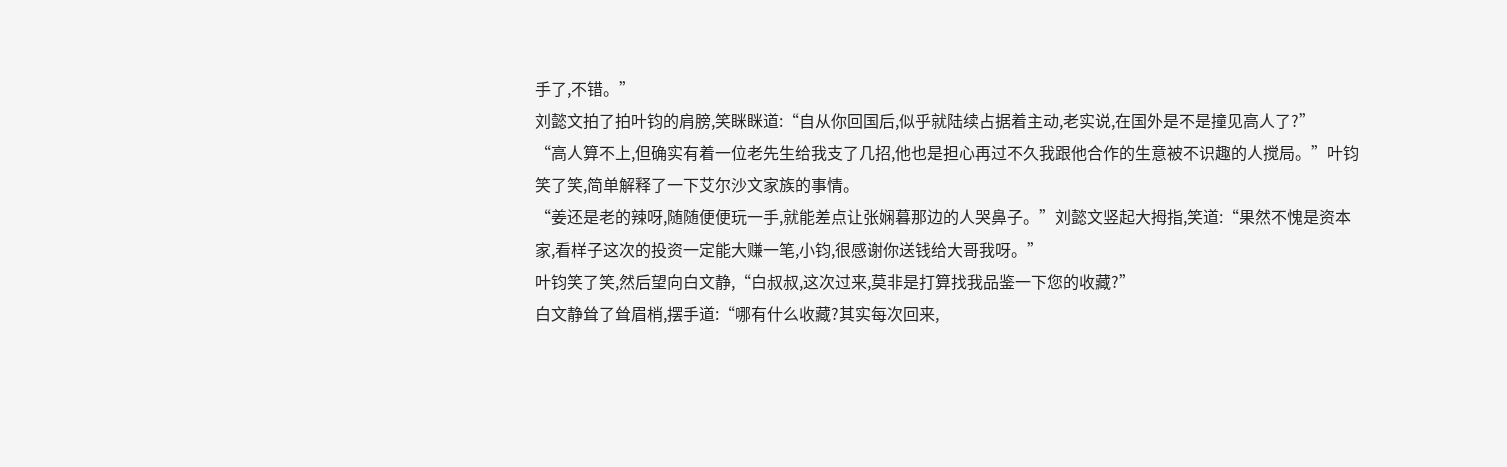手了,不错。”
刘懿文拍了拍叶钧的肩膀,笑眯眯道:“自从你回国后,似乎就陆续占据着主动,老实说,在国外是不是撞见高人了?”
“高人算不上,但确实有着一位老先生给我支了几招,他也是担心再过不久我跟他合作的生意被不识趣的人搅局。”叶钧笑了笑,简单解释了一下艾尔沙文家族的事情。
“姜还是老的辣呀,随随便便玩一手,就能差点让张娴暮那边的人哭鼻子。”刘懿文竖起大拇指,笑道:“果然不愧是资本家,看样子这次的投资一定能大赚一笔,小钧,很感谢你送钱给大哥我呀。”
叶钧笑了笑,然后望向白文静,“白叔叔,这次过来,莫非是打算找我品鉴一下您的收藏?”
白文静耸了耸眉梢,摆手道:“哪有什么收藏?其实每次回来,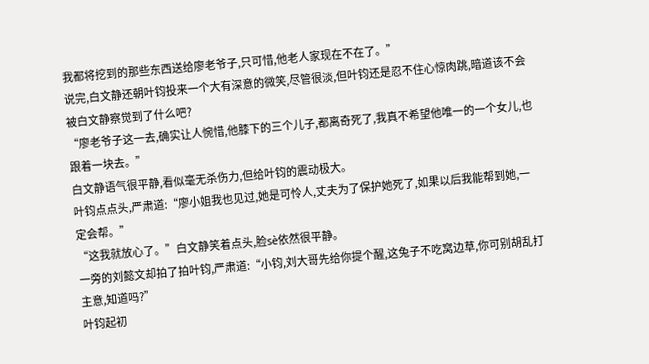我都将挖到的那些东西送给廖老爷子,只可惜,他老人家现在不在了。”
说完,白文静还朝叶钧投来一个大有深意的微笑,尽管很淡,但叶钧还是忍不住心惊肉跳,暗道该不会被白文静察觉到了什么吧?
“廖老爷子这一去,确实让人惋惜,他膝下的三个儿子,都离奇死了,我真不希望他唯一的一个女儿,也跟着一块去。”
白文静语气很平静,看似毫无杀伤力,但给叶钧的震动极大。
叶钧点点头,严肃道:“廖小姐我也见过,她是可怜人,丈夫为了保护她死了,如果以后我能帮到她,一定会帮。”
“这我就放心了。”白文静笑着点头,脸sè依然很平静。
一旁的刘懿文却拍了拍叶钧,严肃道:“小钧,刘大哥先给你提个醒,这兔子不吃窝边草,你可别胡乱打主意,知道吗?”
叶钧起初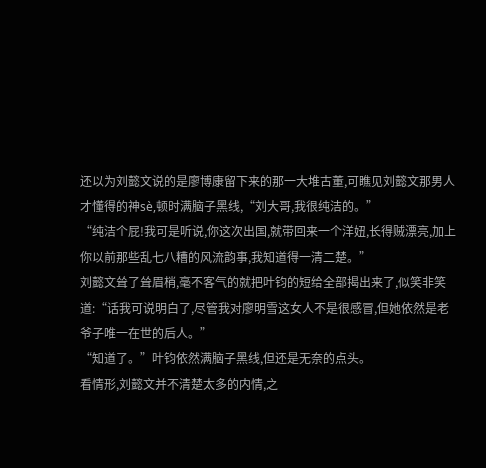还以为刘懿文说的是廖博康留下来的那一大堆古董,可瞧见刘懿文那男人才懂得的神sè,顿时满脑子黑线,“刘大哥,我很纯洁的。”
“纯洁个屁!我可是听说,你这次出国,就带回来一个洋妞,长得贼漂亮,加上你以前那些乱七八糟的风流韵事,我知道得一清二楚。”
刘懿文耸了耸眉梢,毫不客气的就把叶钧的短给全部揭出来了,似笑非笑道:“话我可说明白了,尽管我对廖明雪这女人不是很感冒,但她依然是老爷子唯一在世的后人。”
“知道了。”叶钧依然满脑子黑线,但还是无奈的点头。
看情形,刘懿文并不清楚太多的内情,之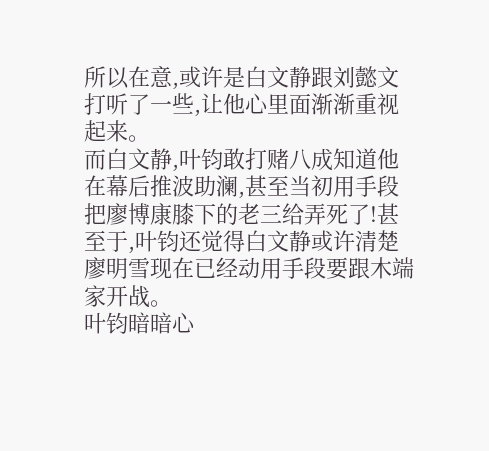所以在意,或许是白文静跟刘懿文打听了一些,让他心里面渐渐重视起来。
而白文静,叶钧敢打赌八成知道他在幕后推波助澜,甚至当初用手段把廖博康膝下的老三给弄死了!甚至于,叶钧还觉得白文静或许清楚廖明雪现在已经动用手段要跟木端家开战。
叶钧暗暗心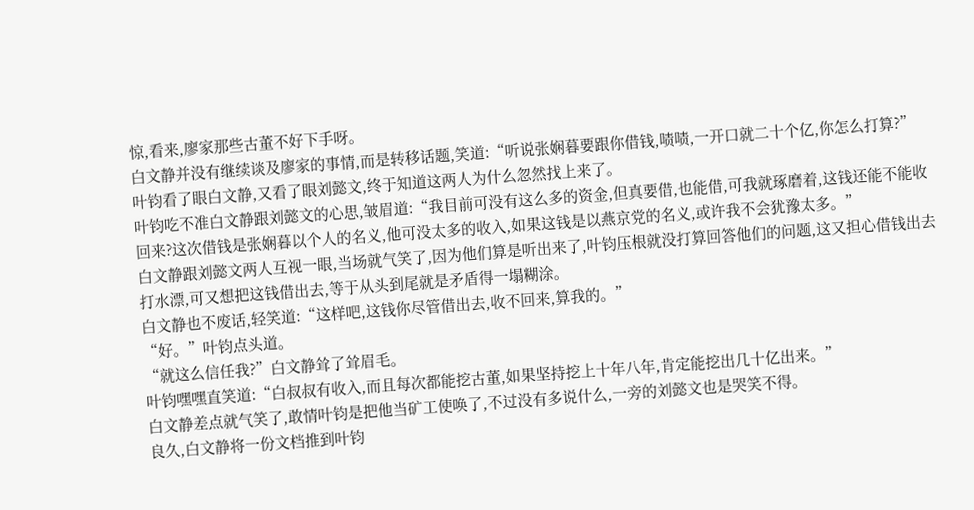惊,看来,廖家那些古董不好下手呀。
白文静并没有继续谈及廖家的事情,而是转移话题,笑道:“听说张娴暮要跟你借钱,啧啧,一开口就二十个亿,你怎么打算?”
叶钧看了眼白文静,又看了眼刘懿文,终于知道这两人为什么忽然找上来了。
叶钧吃不准白文静跟刘懿文的心思,皱眉道:“我目前可没有这么多的资金,但真要借,也能借,可我就琢磨着,这钱还能不能收回来?这次借钱是张娴暮以个人的名义,他可没太多的收入,如果这钱是以燕京党的名义,或许我不会犹豫太多。”
白文静跟刘懿文两人互视一眼,当场就气笑了,因为他们算是听出来了,叶钧压根就没打算回答他们的问题,这又担心借钱出去打水漂,可又想把这钱借出去,等于从头到尾就是矛盾得一塌糊涂。
白文静也不废话,轻笑道:“这样吧,这钱你尽管借出去,收不回来,算我的。”
“好。”叶钧点头道。
“就这么信任我?”白文静耸了耸眉毛。
叶钧嘿嘿直笑道:“白叔叔有收入,而且每次都能挖古董,如果坚持挖上十年八年,肯定能挖出几十亿出来。”
白文静差点就气笑了,敢情叶钧是把他当矿工使唤了,不过没有多说什么,一旁的刘懿文也是哭笑不得。
良久,白文静将一份文档推到叶钧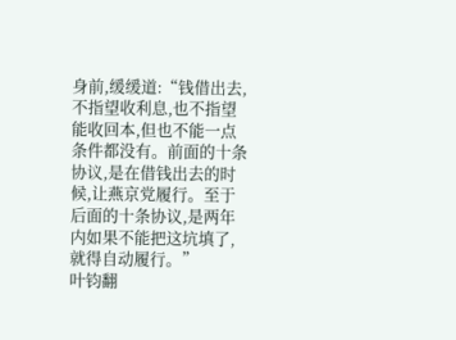身前,缓缓道:“钱借出去,不指望收利息,也不指望能收回本,但也不能一点条件都没有。前面的十条协议,是在借钱出去的时候,让燕京党履行。至于后面的十条协议,是两年内如果不能把这坑填了,就得自动履行。”
叶钧翻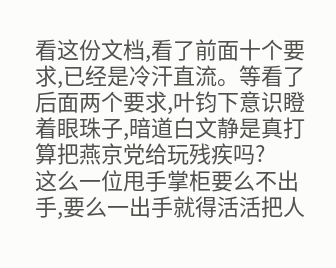看这份文档,看了前面十个要求,已经是冷汗直流。等看了后面两个要求,叶钧下意识瞪着眼珠子,暗道白文静是真打算把燕京党给玩残疾吗?
这么一位甩手掌柜要么不出手,要么一出手就得活活把人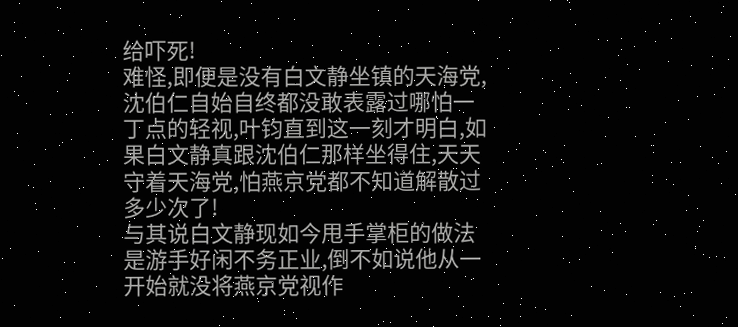给吓死!
难怪,即便是没有白文静坐镇的天海党,沈伯仁自始自终都没敢表露过哪怕一丁点的轻视,叶钧直到这一刻才明白,如果白文静真跟沈伯仁那样坐得住,天天守着天海党,怕燕京党都不知道解散过多少次了!
与其说白文静现如今甩手掌柜的做法是游手好闲不务正业,倒不如说他从一开始就没将燕京党视作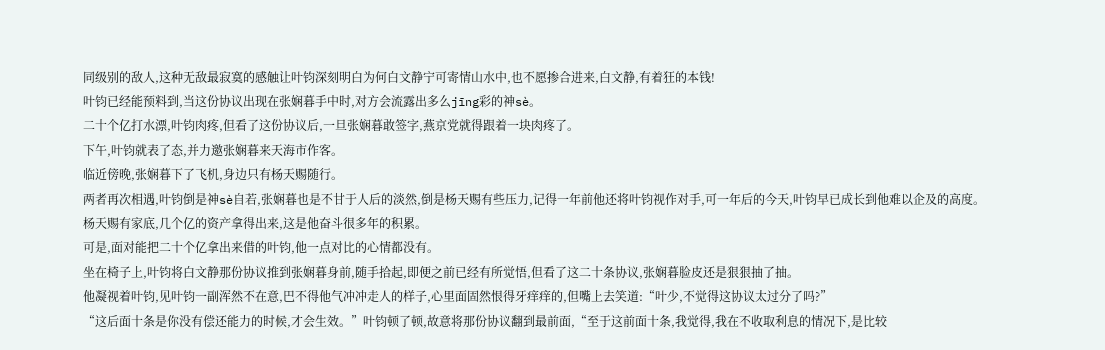同级别的敌人,这种无敌最寂寞的感触让叶钧深刻明白为何白文静宁可寄情山水中,也不愿掺合进来,白文静,有着狂的本钱!
叶钧已经能预料到,当这份协议出现在张娴暮手中时,对方会流露出多么jīng彩的神sè。
二十个亿打水漂,叶钧肉疼,但看了这份协议后,一旦张娴暮敢签字,燕京党就得跟着一块肉疼了。
下午,叶钧就表了态,并力邀张娴暮来天海市作客。
临近傍晚,张娴暮下了飞机,身边只有杨天赐随行。
两者再次相遇,叶钧倒是神sè自若,张娴暮也是不甘于人后的淡然,倒是杨天赐有些压力,记得一年前他还将叶钧视作对手,可一年后的今天,叶钧早已成长到他难以企及的高度。
杨天赐有家底,几个亿的资产拿得出来,这是他奋斗很多年的积累。
可是,面对能把二十个亿拿出来借的叶钧,他一点对比的心情都没有。
坐在椅子上,叶钧将白文静那份协议推到张娴暮身前,随手拾起,即便之前已经有所觉悟,但看了这二十条协议,张娴暮脸皮还是狠狠抽了抽。
他凝视着叶钧,见叶钧一副浑然不在意,巴不得他气冲冲走人的样子,心里面固然恨得牙痒痒的,但嘴上去笑道:“叶少,不觉得这协议太过分了吗?”
“这后面十条是你没有偿还能力的时候,才会生效。”叶钧顿了顿,故意将那份协议翻到最前面,“至于这前面十条,我觉得,我在不收取利息的情况下,是比较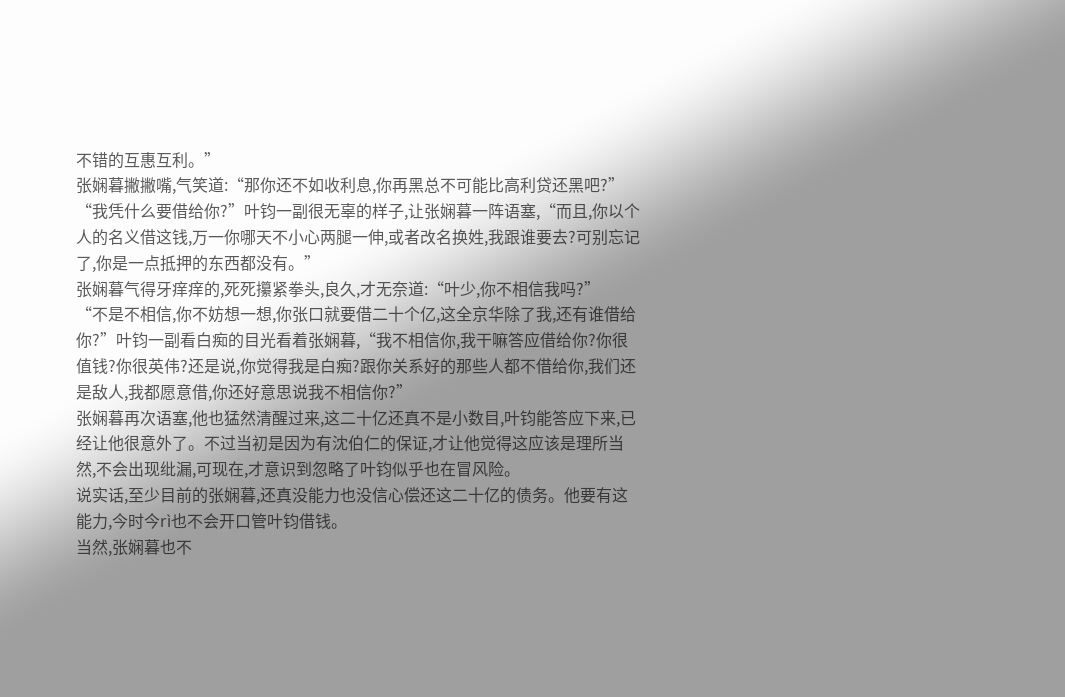不错的互惠互利。”
张娴暮撇撇嘴,气笑道:“那你还不如收利息,你再黑总不可能比高利贷还黑吧?”
“我凭什么要借给你?”叶钧一副很无辜的样子,让张娴暮一阵语塞,“而且,你以个人的名义借这钱,万一你哪天不小心两腿一伸,或者改名换姓,我跟谁要去?可别忘记了,你是一点抵押的东西都没有。”
张娴暮气得牙痒痒的,死死攥紧拳头,良久,才无奈道:“叶少,你不相信我吗?”
“不是不相信,你不妨想一想,你张口就要借二十个亿,这全京华除了我,还有谁借给你?”叶钧一副看白痴的目光看着张娴暮,“我不相信你,我干嘛答应借给你?你很值钱?你很英伟?还是说,你觉得我是白痴?跟你关系好的那些人都不借给你,我们还是敌人,我都愿意借,你还好意思说我不相信你?”
张娴暮再次语塞,他也猛然清醒过来,这二十亿还真不是小数目,叶钧能答应下来,已经让他很意外了。不过当初是因为有沈伯仁的保证,才让他觉得这应该是理所当然,不会出现纰漏,可现在,才意识到忽略了叶钧似乎也在冒风险。
说实话,至少目前的张娴暮,还真没能力也没信心偿还这二十亿的债务。他要有这能力,今时今rì也不会开口管叶钧借钱。
当然,张娴暮也不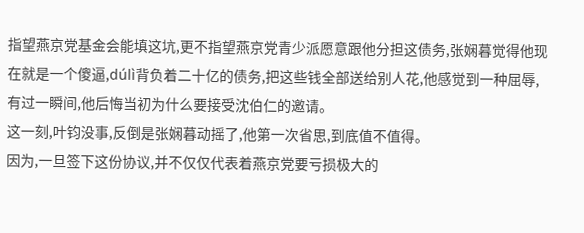指望燕京党基金会能填这坑,更不指望燕京党青少派愿意跟他分担这债务,张娴暮觉得他现在就是一个傻逼,dúlì背负着二十亿的债务,把这些钱全部送给别人花,他感觉到一种屈辱,有过一瞬间,他后悔当初为什么要接受沈伯仁的邀请。
这一刻,叶钧没事,反倒是张娴暮动摇了,他第一次省思,到底值不值得。
因为,一旦签下这份协议,并不仅仅代表着燕京党要亏损极大的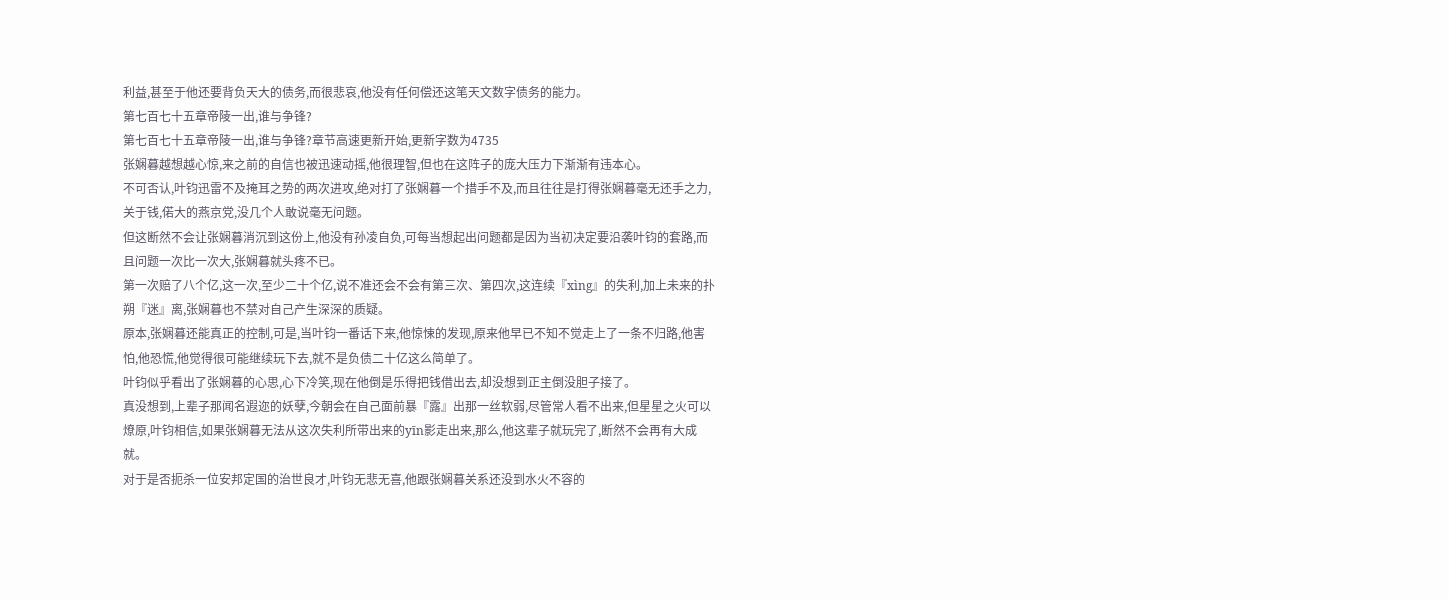利益,甚至于他还要背负天大的债务,而很悲哀,他没有任何偿还这笔天文数字债务的能力。
第七百七十五章帝陵一出,谁与争锋?
第七百七十五章帝陵一出,谁与争锋?章节高速更新开始,更新字数为4735
张娴暮越想越心惊,来之前的自信也被迅速动摇,他很理智,但也在这阵子的庞大压力下渐渐有违本心。
不可否认,叶钧迅雷不及掩耳之势的两次进攻,绝对打了张娴暮一个措手不及,而且往往是打得张娴暮毫无还手之力,关于钱,偌大的燕京党,没几个人敢说毫无问题。
但这断然不会让张娴暮消沉到这份上,他没有孙凌自负,可每当想起出问题都是因为当初决定要沿袭叶钧的套路,而且问题一次比一次大,张娴暮就头疼不已。
第一次赔了八个亿,这一次,至少二十个亿,说不准还会不会有第三次、第四次,这连续『xìng』的失利,加上未来的扑朔『迷』离,张娴暮也不禁对自己产生深深的质疑。
原本,张娴暮还能真正的控制,可是,当叶钧一番话下来,他惊悚的发现,原来他早已不知不觉走上了一条不归路,他害怕,他恐慌,他觉得很可能继续玩下去,就不是负债二十亿这么简单了。
叶钧似乎看出了张娴暮的心思,心下冷笑,现在他倒是乐得把钱借出去,却没想到正主倒没胆子接了。
真没想到,上辈子那闻名遐迩的妖孽,今朝会在自己面前暴『露』出那一丝软弱,尽管常人看不出来,但星星之火可以燎原,叶钧相信,如果张娴暮无法从这次失利所带出来的yīn影走出来,那么,他这辈子就玩完了,断然不会再有大成就。
对于是否扼杀一位安邦定国的治世良才,叶钧无悲无喜,他跟张娴暮关系还没到水火不容的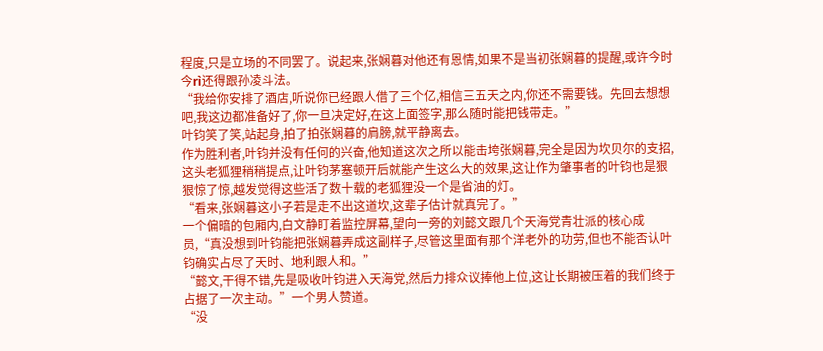程度,只是立场的不同罢了。说起来,张娴暮对他还有恩情,如果不是当初张娴暮的提醒,或许今时今rì还得跟孙凌斗法。
“我给你安排了酒店,听说你已经跟人借了三个亿,相信三五天之内,你还不需要钱。先回去想想吧,我这边都准备好了,你一旦决定好,在这上面签字,那么随时能把钱带走。”
叶钧笑了笑,站起身,拍了拍张娴暮的肩膀,就平静离去。
作为胜利者,叶钧并没有任何的兴奋,他知道这次之所以能击垮张娴暮,完全是因为坎贝尔的支招,这头老狐狸稍稍提点,让叶钧茅塞顿开后就能产生这么大的效果,这让作为肇事者的叶钧也是狠狠惊了惊,越发觉得这些活了数十载的老狐狸没一个是省油的灯。
“看来,张娴暮这小子若是走不出这道坎,这辈子估计就真完了。”
一个偏暗的包厢内,白文静盯着监控屏幕,望向一旁的刘懿文跟几个天海党青壮派的核心成员,“真没想到叶钧能把张娴暮弄成这副样子,尽管这里面有那个洋老外的功劳,但也不能否认叶钧确实占尽了天时、地利跟人和。”
“懿文,干得不错,先是吸收叶钧进入天海党,然后力排众议捧他上位,这让长期被压着的我们终于占据了一次主动。”一个男人赞道。
“没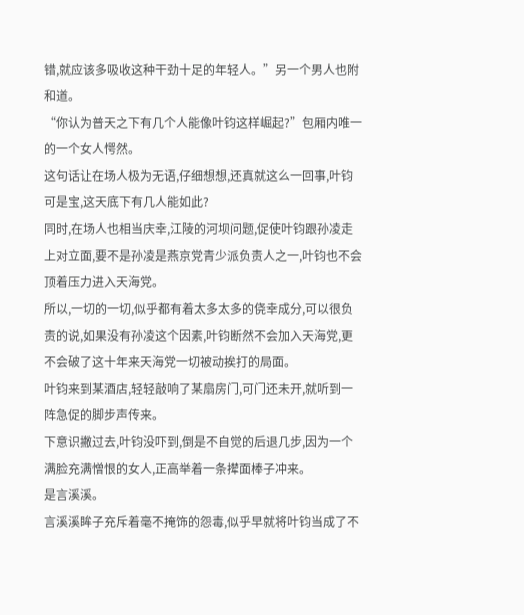错,就应该多吸收这种干劲十足的年轻人。”另一个男人也附和道。
“你认为普天之下有几个人能像叶钧这样崛起?”包厢内唯一的一个女人愕然。
这句话让在场人极为无语,仔细想想,还真就这么一回事,叶钧可是宝,这天底下有几人能如此?
同时,在场人也相当庆幸,江陵的河坝问题,促使叶钧跟孙凌走上对立面,要不是孙凌是燕京党青少派负责人之一,叶钧也不会顶着压力进入天海党。
所以,一切的一切,似乎都有着太多太多的侥幸成分,可以很负责的说,如果没有孙凌这个因素,叶钧断然不会加入天海党,更不会破了这十年来天海党一切被动挨打的局面。
叶钧来到某酒店,轻轻敲响了某扇房门,可门还未开,就听到一阵急促的脚步声传来。
下意识撇过去,叶钧没吓到,倒是不自觉的后退几步,因为一个满脸充满憎恨的女人,正高举着一条撵面棒子冲来。
是言溪溪。
言溪溪眸子充斥着毫不掩饰的怨毒,似乎早就将叶钧当成了不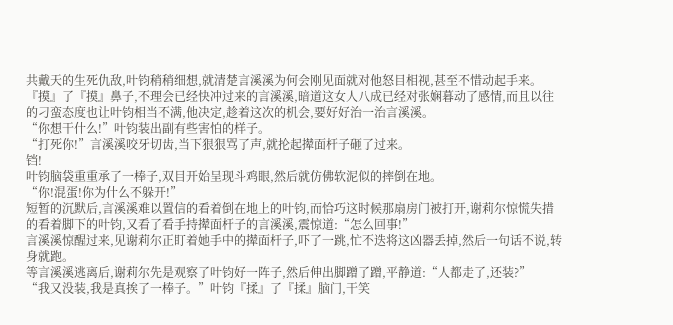共戴天的生死仇敌,叶钧稍稍细想,就清楚言溪溪为何会刚见面就对他怒目相视,甚至不惜动起手来。
『摸』了『摸』鼻子,不理会已经快冲过来的言溪溪,暗道这女人八成已经对张娴暮动了感情,而且以往的刁蛮态度也让叶钧相当不满,他决定,趁着这次的机会,要好好治一治言溪溪。
“你想干什么!”叶钧装出副有些害怕的样子。
“打死你!”言溪溪咬牙切齿,当下狠狠骂了声,就抡起撵面杆子砸了过来。
铛!
叶钧脑袋重重承了一棒子,双目开始呈现斗鸡眼,然后就仿佛软泥似的摔倒在地。
“你!混蛋!你为什么不躲开!”
短暂的沉默后,言溪溪难以置信的看着倒在地上的叶钧,而恰巧这时候那扇房门被打开,谢莉尔惊慌失措的看着脚下的叶钧,又看了看手持撵面杆子的言溪溪,震惊道:“怎么回事!”
言溪溪惊醒过来,见谢莉尔正盯着她手中的撵面杆子,吓了一跳,忙不迭将这凶器丢掉,然后一句话不说,转身就跑。
等言溪溪逃离后,谢莉尔先是观察了叶钧好一阵子,然后伸出脚蹭了蹭,平静道:“人都走了,还装?”
“我又没装,我是真挨了一棒子。”叶钧『揉』了『揉』脑门,干笑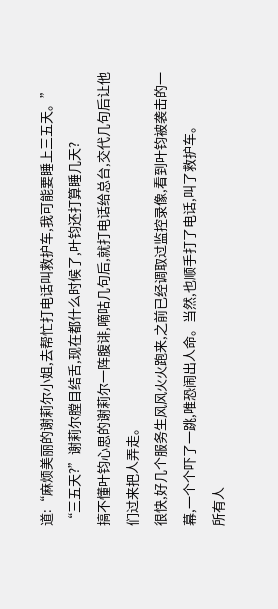道:“麻烦美丽的谢莉尔小姐,去帮忙打电话叫救护车,我可能要睡上三五天。”
“三五天?”谢莉尔膛目结舌,现在都什么时候了,叶钧还打算睡几天?
搞不懂叶钧心思的谢莉尔一阵腹诽,嘀咕几句后,就打电话给总台,交代几句后让他们过来把人弄走。
很快,好几个服务生风风火火跑来,之前已经调取过监控录像,看到叶钧被袭击的一幕,一个个吓了一跳,唯恐闹出人命。当然,也顺手打了电话,叫了救护车。
所有人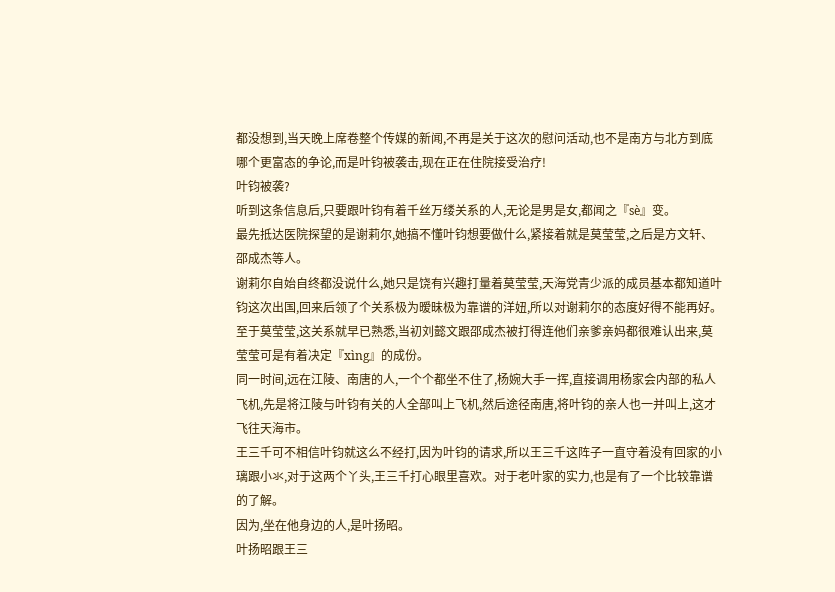都没想到,当天晚上席卷整个传媒的新闻,不再是关于这次的慰问活动,也不是南方与北方到底哪个更富态的争论,而是叶钧被袭击,现在正在住院接受治疗!
叶钧被袭?
听到这条信息后,只要跟叶钧有着千丝万缕关系的人,无论是男是女,都闻之『sè』变。
最先抵达医院探望的是谢莉尔,她搞不懂叶钧想要做什么,紧接着就是莫莹莹,之后是方文轩、邵成杰等人。
谢莉尔自始自终都没说什么,她只是饶有兴趣打量着莫莹莹,天海党青少派的成员基本都知道叶钧这次出国,回来后领了个关系极为暧昧极为靠谱的洋妞,所以对谢莉尔的态度好得不能再好。
至于莫莹莹,这关系就早已熟悉,当初刘懿文跟邵成杰被打得连他们亲爹亲妈都很难认出来,莫莹莹可是有着决定『xìng』的成份。
同一时间,远在江陵、南唐的人,一个个都坐不住了,杨婉大手一挥,直接调用杨家会内部的私人飞机,先是将江陵与叶钧有关的人全部叫上飞机,然后途径南唐,将叶钧的亲人也一并叫上,这才飞往天海市。
王三千可不相信叶钧就这么不经打,因为叶钧的请求,所以王三千这阵子一直守着没有回家的小璃跟小氺,对于这两个丫头,王三千打心眼里喜欢。对于老叶家的实力,也是有了一个比较靠谱的了解。
因为,坐在他身边的人,是叶扬昭。
叶扬昭跟王三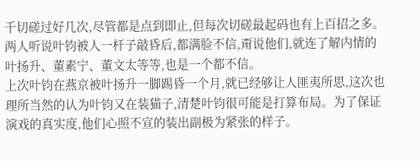千切磋过好几次,尽管都是点到即止,但每次切磋最起码也有上百招之多。两人听说叶钧被人一杆子敲昏后,都满脸不信,甭说他们,就连了解内情的叶扬升、董素宁、董文太等等,也是一个都不信。
上次叶钧在燕京被叶扬升一脚踢昏一个月,就已经够让人匪夷所思,这次也理所当然的认为叶钧又在装猫子,清楚叶钧很可能是打算布局。为了保证演戏的真实度,他们心照不宣的装出副极为紧张的样子。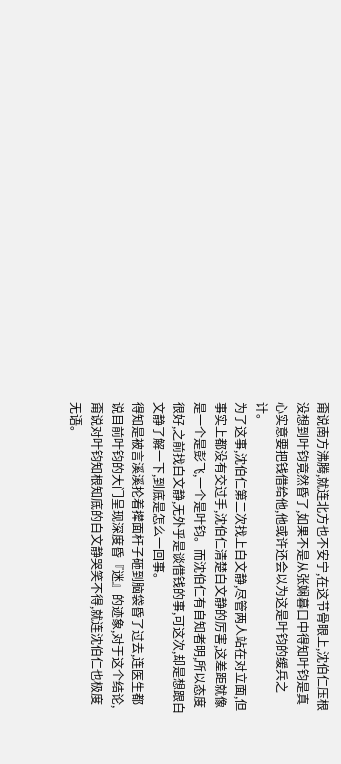甭说南方沸腾,就连北方也不安宁,在这节骨眼上,沈伯仁压根没想到叶钧竟然昏了,如果不是从张娴暮口中得知叶钧是真心实意要把钱借给他,他或许还会以为这是叶钧的缓兵之计。
为了这事,沈伯仁第二次找上白文静,尽管两人站在对立面,但事实上都没有交过手,沈伯仁清楚白文静的厉害,这差距就像是一个是彭飞,一个是叶钧。而沈伯仁有自知者明,所以态度很好,之前找白文静,无外乎是谈借钱的事,可这次,却是想跟白文静了解一下,到底是怎么一回事。
得知是被言溪溪抡着撵面杆子砸到脑袋昏了过去,连医生都说目前叶钧的大门呈现深度昏『迷』的迹象,对于这个结论,甭说对叶钧知根知底的白文静哭笑不得,就连沈伯仁也极度无语。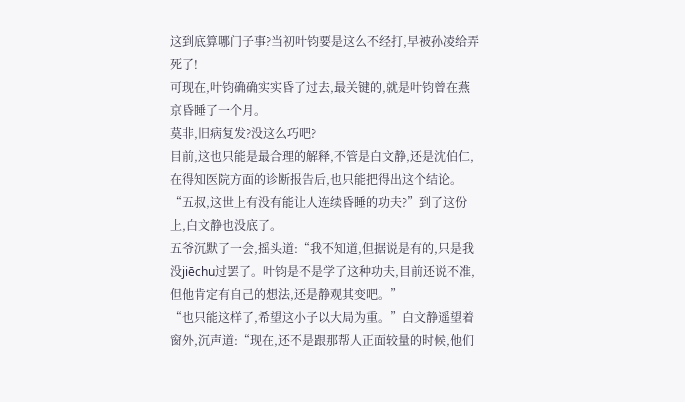这到底算哪门子事?当初叶钧要是这么不经打,早被孙凌给弄死了!
可现在,叶钧确确实实昏了过去,最关键的,就是叶钧曾在燕京昏睡了一个月。
莫非,旧病复发?没这么巧吧?
目前,这也只能是最合理的解释,不管是白文静,还是沈伯仁,在得知医院方面的诊断报告后,也只能把得出这个结论。
“五叔,这世上有没有能让人连续昏睡的功夫?”到了这份上,白文静也没底了。
五爷沉默了一会,摇头道:“我不知道,但据说是有的,只是我没jiēchu过罢了。叶钧是不是学了这种功夫,目前还说不准,但他肯定有自己的想法,还是静观其变吧。”
“也只能这样了,希望这小子以大局为重。”白文静遥望着窗外,沉声道:“现在,还不是跟那帮人正面较量的时候,他们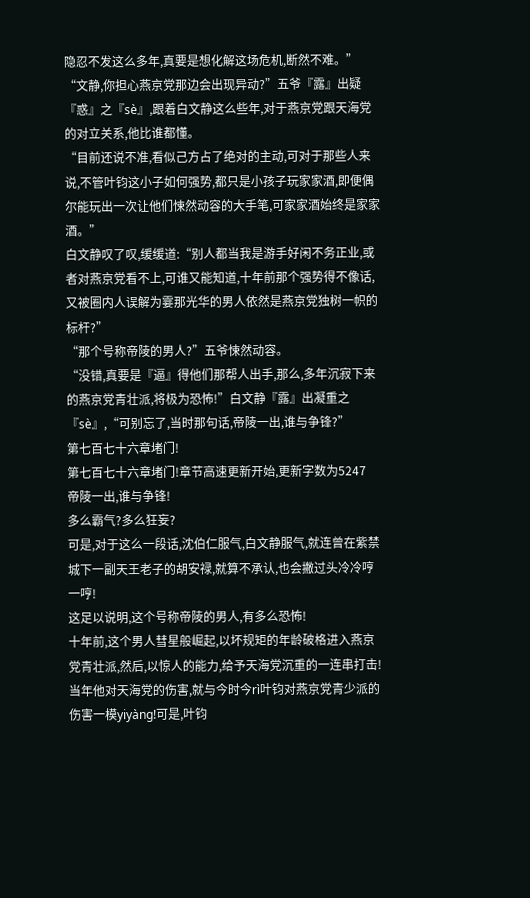隐忍不发这么多年,真要是想化解这场危机,断然不难。”
“文静,你担心燕京党那边会出现异动?”五爷『露』出疑『惑』之『sè』,跟着白文静这么些年,对于燕京党跟天海党的对立关系,他比谁都懂。
“目前还说不准,看似己方占了绝对的主动,可对于那些人来说,不管叶钧这小子如何强势,都只是小孩子玩家家酒,即便偶尔能玩出一次让他们悚然动容的大手笔,可家家酒始终是家家酒。”
白文静叹了叹,缓缓道:“别人都当我是游手好闲不务正业,或者对燕京党看不上,可谁又能知道,十年前那个强势得不像话,又被圈内人误解为霎那光华的男人依然是燕京党独树一帜的标杆?”
“那个号称帝陵的男人?”五爷悚然动容。
“没错,真要是『逼』得他们那帮人出手,那么,多年沉寂下来的燕京党青壮派,将极为恐怖!”白文静『露』出凝重之『sè』,“可别忘了,当时那句话,帝陵一出,谁与争锋?”
第七百七十六章堵门!
第七百七十六章堵门!章节高速更新开始,更新字数为5247
帝陵一出,谁与争锋!
多么霸气?多么狂妄?
可是,对于这么一段话,沈伯仁服气,白文静服气,就连曾在紫禁城下一副天王老子的胡安禄,就算不承认,也会撇过头冷冷哼一哼!
这足以说明,这个号称帝陵的男人,有多么恐怖!
十年前,这个男人彗星般崛起,以坏规矩的年龄破格进入燕京党青壮派,然后,以惊人的能力,给予天海党沉重的一连串打击!
当年他对天海党的伤害,就与今时今rì叶钧对燕京党青少派的伤害一模yiyàng!可是,叶钧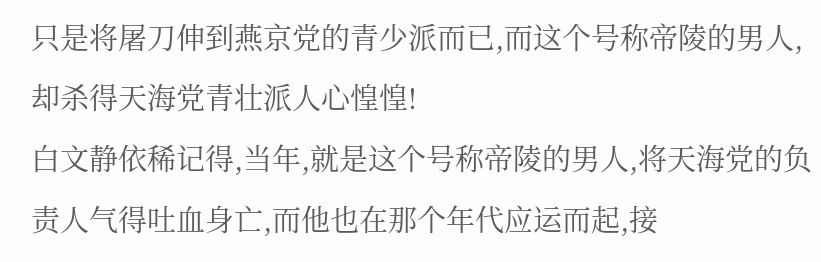只是将屠刀伸到燕京党的青少派而已,而这个号称帝陵的男人,却杀得天海党青壮派人心惶惶!
白文静依稀记得,当年,就是这个号称帝陵的男人,将天海党的负责人气得吐血身亡,而他也在那个年代应运而起,接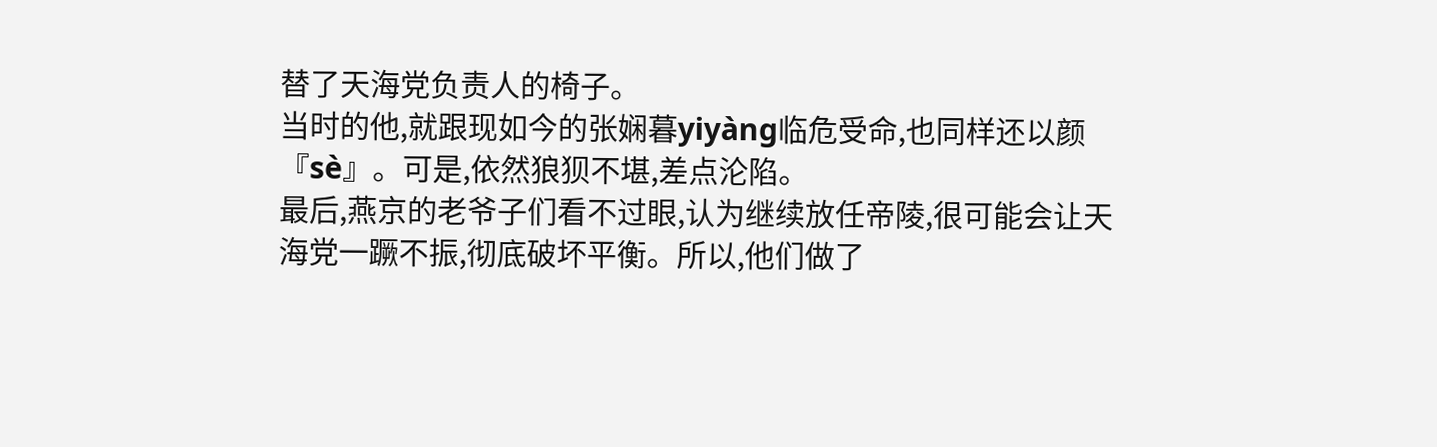替了天海党负责人的椅子。
当时的他,就跟现如今的张娴暮yiyàng临危受命,也同样还以颜『sè』。可是,依然狼狈不堪,差点沦陷。
最后,燕京的老爷子们看不过眼,认为继续放任帝陵,很可能会让天海党一蹶不振,彻底破坏平衡。所以,他们做了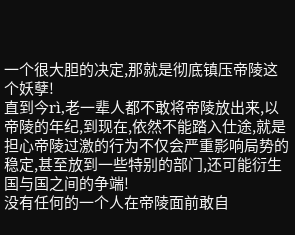一个很大胆的决定,那就是彻底镇压帝陵这个妖孽!
直到今rì,老一辈人都不敢将帝陵放出来,以帝陵的年纪,到现在,依然不能踏入仕途,就是担心帝陵过激的行为不仅会严重影响局势的稳定,甚至放到一些特别的部门,还可能衍生国与国之间的争端!
没有任何的一个人在帝陵面前敢自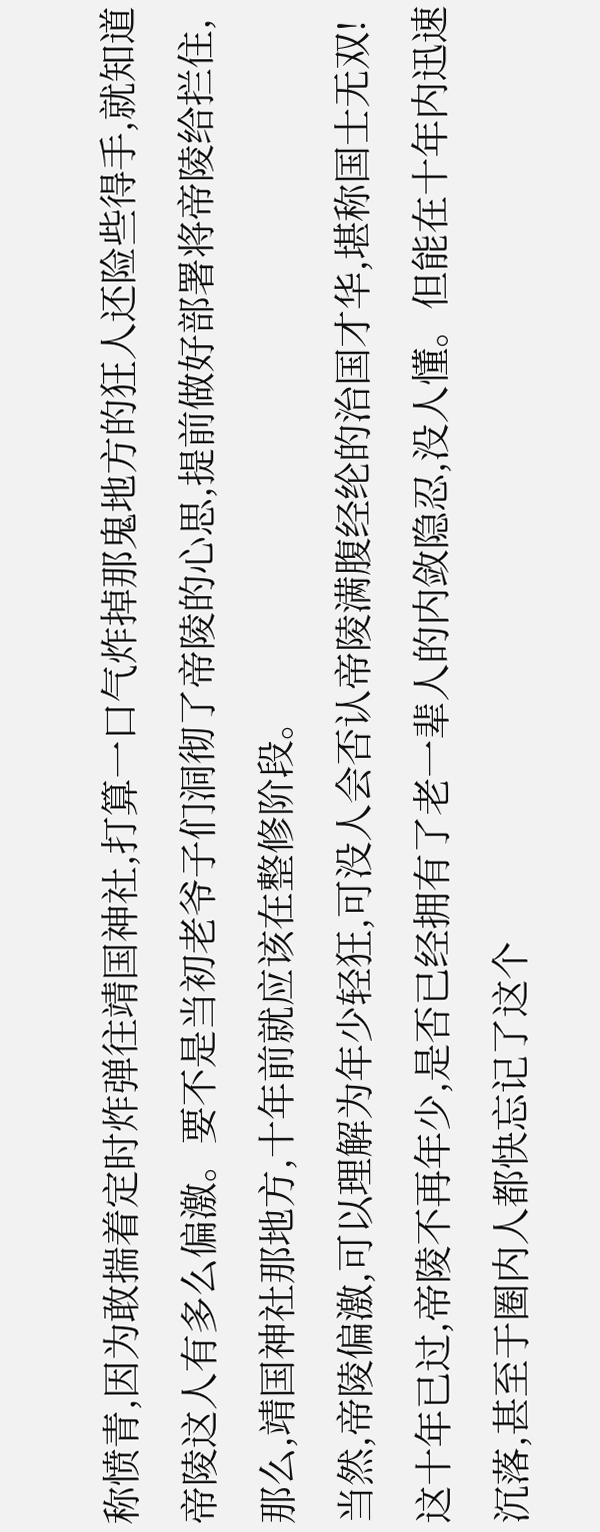称愤青,因为敢揣着定时炸弹往靖国神社,打算一口气炸掉那鬼地方的狂人还险些得手,就知道帝陵这人有多么偏激。要不是当初老爷子们洞彻了帝陵的心思,提前做好部署将帝陵给拦住,那么,靖国神社那地方,十年前就应该在整修阶段。
当然,帝陵偏激,可以理解为年少轻狂,可没人会否认帝陵满腹经纶的治国才华,堪称国士无双!
这十年已过,帝陵不再年少,是否已经拥有了老一辈人的内敛隐忍,没人懂。但能在十年内迅速沉落,甚至于圈内人都快忘记了这个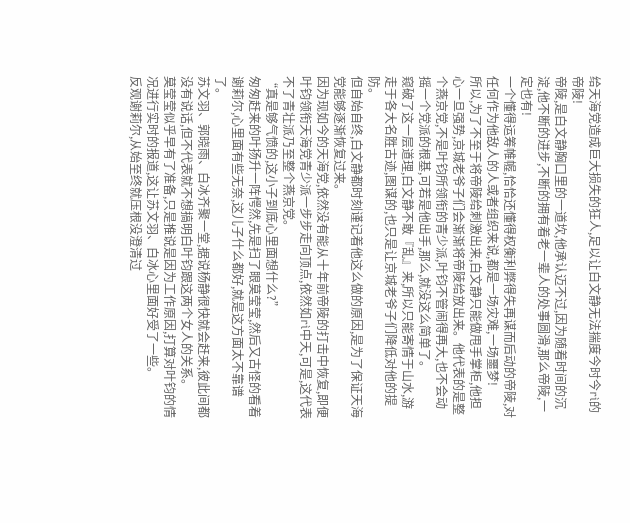给天海党造成巨大损失的狂人,足以让白文静无法揣度今时今rì的帝陵!
帝陵,是白文静胸口里的一道坎,他承认迈不过,因为随着时间的沉淀,他不断的进步,不断的拥有着老一辈人的处事圆滑,那么帝陵,一定也有!
一个懂得运筹帷幄,恰恰还懂得权衡利弊得失再谋而后动的帝陵,对任何作为他敌人的人或者组织来说,都是一场灾难,一场噩梦!
所以,为了不至于将帝陵给刺激出来,白文静只能做甩手掌柜,他担心一旦强势,京城老爷子们会渐渐将帝陵给放出来。他代表的是整个燕京党,不是叶钧所领衔的青少派,叶钧不管闹得再大,也不会动摇一个党派的根基,可若是他出手,那么,就没这么简单了。
窥破了这一层道理,白文静不敢『乱』来,所以只能寄情于山水,游走于各大名胜古迹,图谋的,也只是让京城老爷子们降低对他的提防。
但自始自终,白文静都时刻谨记着他这么做的原因,是为了保证天海党能够逐渐恢复过来。
因为现如今的天海党,依然没有能从十年前帝陵的打击中恢复,即便叶钧领衔天海党青少派一步步走向顶点,依然如rì中天,可是,这代表不了青壮派乃至整个燕京党。
“真是够气愤的,这小子到底心里面想什么?”
匆匆赶来的叶扬升一阵愕然,先是扫了眼莫莹莹,然后又古怪的看着谢莉尔,心里面有些无奈,这儿子什么都好,就是这方面太不靠谱了。
苏文羽、郭晓雨、白冰齐聚一堂,据说杨静很快就会赶来,彼此间都没有说话,但不代表就不想搞明白叶钧跟这两个女人的关系。
莫莹莹似乎早有了准备,只是推说是因为工作原因,打算对叶钧的情况进行实时的报道,这让苏文羽、白冰心里面好受了一些。
反观谢莉尔,从始至终就压根没澄清过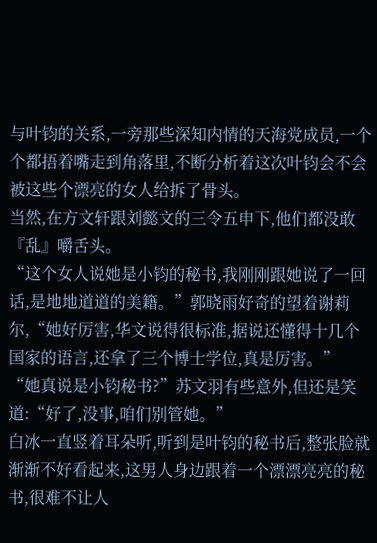与叶钧的关系,一旁那些深知内情的天海党成员,一个个都捂着嘴走到角落里,不断分析着这次叶钧会不会被这些个漂亮的女人给拆了骨头。
当然,在方文轩跟刘懿文的三令五申下,他们都没敢『乱』嚼舌头。
“这个女人说她是小钧的秘书,我刚刚跟她说了一回话,是地地道道的美籍。”郭晓雨好奇的望着谢莉尔,“她好厉害,华文说得很标准,据说还懂得十几个国家的语言,还拿了三个博士学位,真是厉害。”
“她真说是小钧秘书?”苏文羽有些意外,但还是笑道:“好了,没事,咱们别管她。”
白冰一直竖着耳朵听,听到是叶钧的秘书后,整张脸就渐渐不好看起来,这男人身边跟着一个漂漂亮亮的秘书,很难不让人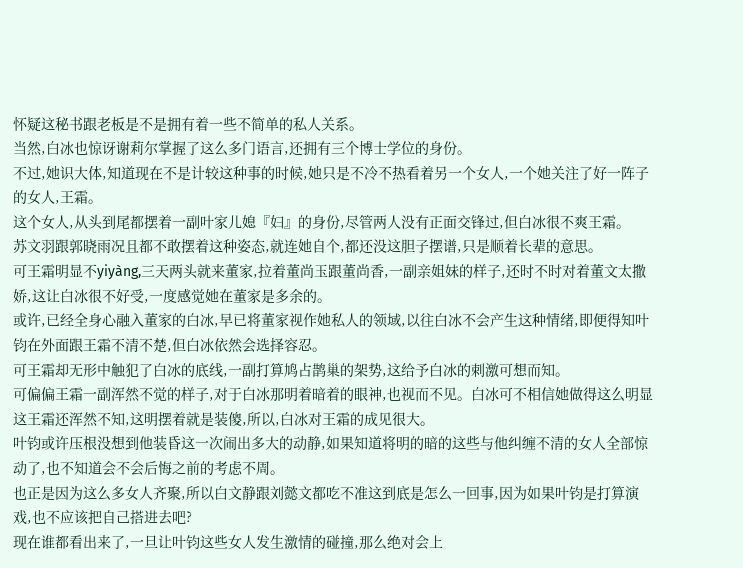怀疑这秘书跟老板是不是拥有着一些不简单的私人关系。
当然,白冰也惊讶谢莉尔掌握了这么多门语言,还拥有三个博士学位的身份。
不过,她识大体,知道现在不是计较这种事的时候,她只是不冷不热看着另一个女人,一个她关注了好一阵子的女人,王霜。
这个女人,从头到尾都摆着一副叶家儿媳『妇』的身份,尽管两人没有正面交锋过,但白冰很不爽王霜。
苏文羽跟郭晓雨况且都不敢摆着这种姿态,就连她自个,都还没这胆子摆谱,只是顺着长辈的意思。
可王霜明显不yiyàng,三天两头就来董家,拉着董尚玉跟董尚香,一副亲姐妹的样子,还时不时对着董文太撒娇,这让白冰很不好受,一度感觉她在董家是多余的。
或许,已经全身心融入董家的白冰,早已将董家视作她私人的领域,以往白冰不会产生这种情绪,即便得知叶钧在外面跟王霜不清不楚,但白冰依然会选择容忍。
可王霜却无形中触犯了白冰的底线,一副打算鸠占鹊巢的架势,这给予白冰的刺激可想而知。
可偏偏王霜一副浑然不觉的样子,对于白冰那明着暗着的眼神,也视而不见。白冰可不相信她做得这么明显这王霜还浑然不知,这明摆着就是装傻,所以,白冰对王霜的成见很大。
叶钧或许压根没想到他装昏这一次闹出多大的动静,如果知道将明的暗的这些与他纠缠不清的女人全部惊动了,也不知道会不会后悔之前的考虑不周。
也正是因为这么多女人齐聚,所以白文静跟刘懿文都吃不准这到底是怎么一回事,因为如果叶钧是打算演戏,也不应该把自己搭进去吧?
现在谁都看出来了,一旦让叶钧这些女人发生激情的碰撞,那么绝对会上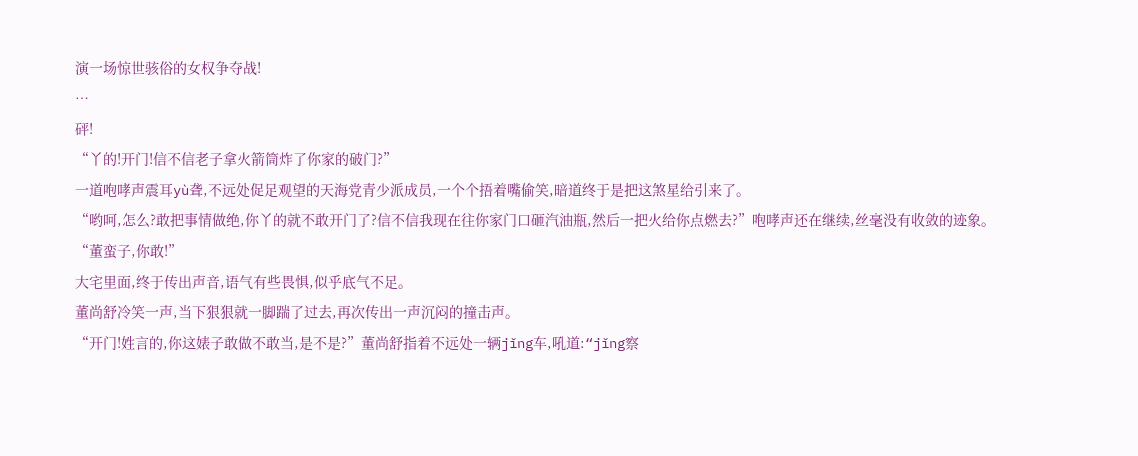演一场惊世骇俗的女权争夺战!
…
砰!
“丫的!开门!信不信老子拿火箭筒炸了你家的破门?”
一道咆哮声震耳yù聋,不远处促足观望的天海党青少派成员,一个个捂着嘴偷笑,暗道终于是把这煞星给引来了。
“哟呵,怎么?敢把事情做绝,你丫的就不敢开门了?信不信我现在往你家门口砸汽油瓶,然后一把火给你点燃去?”咆哮声还在继续,丝毫没有收敛的迹象。
“董蛮子,你敢!”
大宅里面,终于传出声音,语气有些畏惧,似乎底气不足。
董尚舒冷笑一声,当下狠狠就一脚踹了过去,再次传出一声沉闷的撞击声。
“开门!姓言的,你这婊子敢做不敢当,是不是?”董尚舒指着不远处一辆jǐng车,吼道:“jǐng察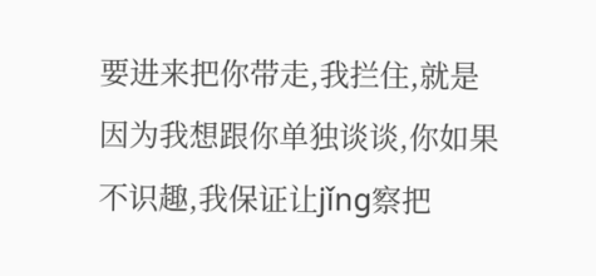要进来把你带走,我拦住,就是因为我想跟你单独谈谈,你如果不识趣,我保证让jǐng察把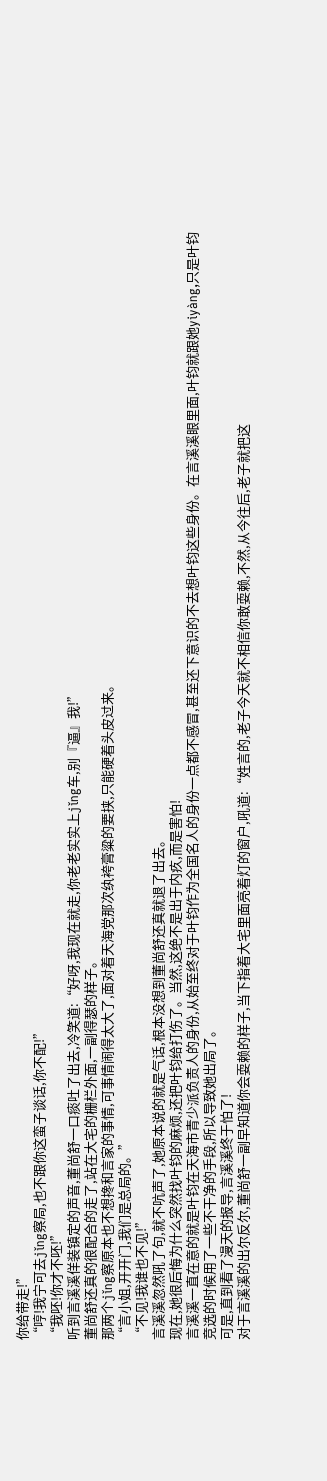你给带走!”
“哼!我宁可去jǐng察局,也不跟你这蛮子谈话,你不配!”
“我呸!你才不呸!”
听到言溪溪佯装镇定的声音,董尚舒一口痰吐了出去,冷笑道:“好呀,我现在就走,你老老实实上jǐng车,别『逼』我!”
董尚舒还真的很配合的走了,站在大宅的栅栏外面,一副得瑟的样子。
那两个jǐng察原本也不想搀和言家的事情,可事情闹得太大了,面对着天海党那次纨袴膏粱的要挟,只能硬着头皮过来。
“言小姐,开开门,我们是总局的。”
“不见!我谁也不见!”
言溪溪忽然吼了句,就不吭声了,她原本说的就是气话,根本没想到董尚舒还真就退了出去。
现在,她很后悔为什么突然找叶钧的麻烦,还把叶钧给打伤了。当然,这绝不是出于内疚,而是害怕!
言溪溪一直在意的就是叶钧在天海市青少派负责人的身份,从始至终对于叶钧作为全国名人的身份一点都不感冒,甚至还下意识的不去想叶钧这些身份。在言溪溪眼里面,叶钧就跟她yiyàng,只是叶钧竞选的时候用了一些不干净的手段,所以导致她出局了。
可是,直到看了漫天的报导,言溪溪终于怕了!
对于言溪溪的出尔反尔,董尚舒一副早知道你会耍赖的样子,当下指着大宅里面亮着灯的窗户,吼道:“姓言的,老子今天就不相信你敢耍赖,不然,从今往后,老子就把这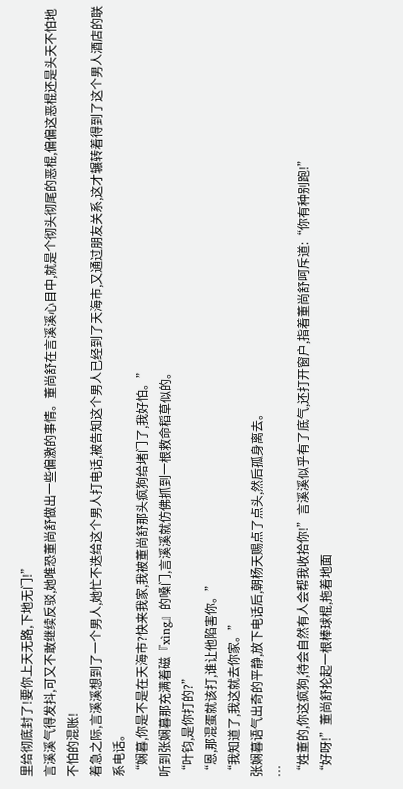里给彻底封了!要你上天无路,下地无门!”
言溪溪气得发抖,可又不敢继续反驳,她唯恐董尚舒做出一些偏激的事情。董尚舒在言溪溪心目中,就是个彻头彻尾的恶棍,偏偏这恶棍还是头天不怕地不怕的混账!
着急之际,言溪溪想到了一个男人,她忙不迭给这个男人打电话,被告知这个男人已经到了天海市,又通过朋友关系,这才辗转着得到了这个男人酒店的联系电话。
“娴暮,你是不是在天海市?快来我家,我被董尚舒那头疯狗给堵门了,我好怕。”
听到张娴暮那充满着磁『xìng』的嗓门,言溪溪就仿佛抓到一根救命稻草似的。
“叶钧,是你打的?”
“恩,那混蛋就该打,谁让他陷害你。”
“我知道了,我这就去你家。”
张娴暮语气出奇的平静,放下电话后,朝杨天赐点了点头,然后孤身离去。
…
“姓董的,你这疯狗,待会自然有人会帮我收拾你!”言溪溪似乎有了底气,还打开窗户,指着董尚舒呵斥道:“你有种别跑!”
“好呀!”董尚舒抡起一根棒球棍,拖着地面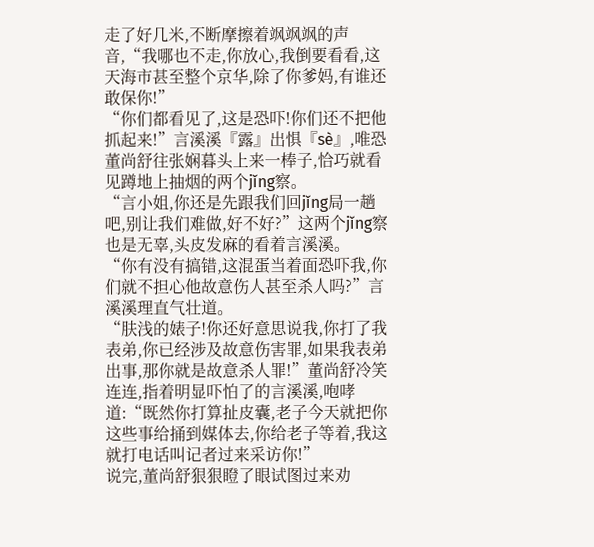走了好几米,不断摩擦着飒飒飒的声音,“我哪也不走,你放心,我倒要看看,这天海市甚至整个京华,除了你爹妈,有谁还敢保你!”
“你们都看见了,这是恐吓!你们还不把他抓起来!”言溪溪『露』出惧『sè』,唯恐董尚舒往张娴暮头上来一棒子,恰巧就看见蹲地上抽烟的两个jǐng察。
“言小姐,你还是先跟我们回jǐng局一趟吧,别让我们难做,好不好?”这两个jǐng察也是无辜,头皮发麻的看着言溪溪。
“你有没有搞错,这混蛋当着面恐吓我,你们就不担心他故意伤人甚至杀人吗?”言溪溪理直气壮道。
“肤浅的婊子!你还好意思说我,你打了我表弟,你已经涉及故意伤害罪,如果我表弟出事,那你就是故意杀人罪!”董尚舒冷笑连连,指着明显吓怕了的言溪溪,咆哮道:“既然你打算扯皮囊,老子今天就把你这些事给捅到媒体去,你给老子等着,我这就打电话叫记者过来采访你!”
说完,董尚舒狠狠瞪了眼试图过来劝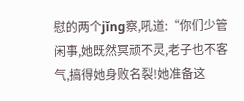慰的两个jǐng察,吼道:“你们少管闲事,她既然冥顽不灵,老子也不客气,搞得她身败名裂!她准备这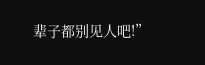辈子都别见人吧!”